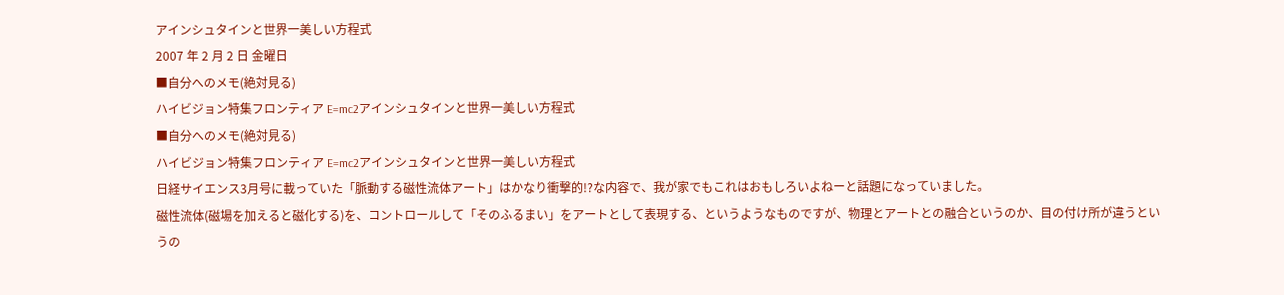アインシュタインと世界一美しい方程式
2007 年 2 月 2 日 金曜日
■自分へのメモ(絶対見る)
ハイビジョン特集フロンティア E=mc2アインシュタインと世界一美しい方程式
■自分へのメモ(絶対見る)
ハイビジョン特集フロンティア E=mc2アインシュタインと世界一美しい方程式
日経サイエンス3月号に載っていた「脈動する磁性流体アート」はかなり衝撃的!?な内容で、我が家でもこれはおもしろいよねーと話題になっていました。
磁性流体(磁場を加えると磁化する)を、コントロールして「そのふるまい」をアートとして表現する、というようなものですが、物理とアートとの融合というのか、目の付け所が違うというの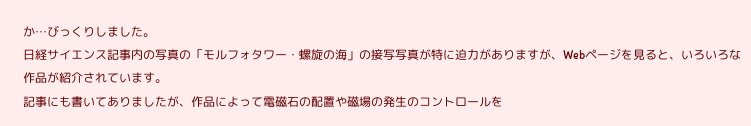か…びっくりしました。
日経サイエンス記事内の写真の「モルフォタワー・螺旋の海」の接写写真が特に迫力がありますが、Webページを見ると、いろいろな作品が紹介されています。
記事にも書いてありましたが、作品によって電磁石の配置や磁場の発生のコントロールを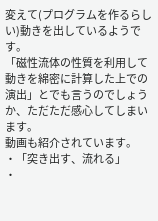変えて(プログラムを作るらしい)動きを出しているようです。
「磁性流体の性質を利用して動きを綿密に計算した上での演出」とでも言うのでしょうか、ただただ感心してしまいます。
動画も紹介されています。
・「突き出す、流れる」
・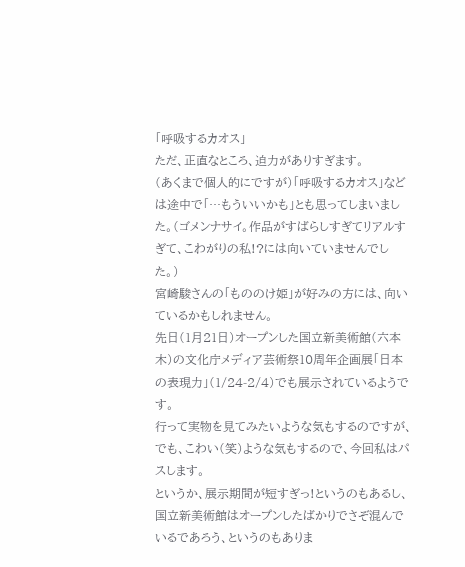「呼吸するカオス」
ただ、正直なところ、迫力がありすぎます。
(あくまで個人的にですが)「呼吸するカオス」などは途中で「…もういいかも」とも思ってしまいました。(ゴメンナサイ。作品がすばらしすぎてリアルすぎて、こわがりの私!?には向いていませんでした。)
宮崎駿さんの「もののけ姫」が好みの方には、向いているかもしれません。
先日(1月21日)オープンした国立新美術館(六本木)の文化庁メディア芸術祭10周年企画展「日本の表現力」(1/24-2/4)でも展示されているようです。
行って実物を見てみたいような気もするのですが、でも、こわい(笑)ような気もするので、今回私はパスします。
というか、展示期間が短すぎっ!というのもあるし、国立新美術館はオープンしたばかりでさぞ混んでいるであろう、というのもありま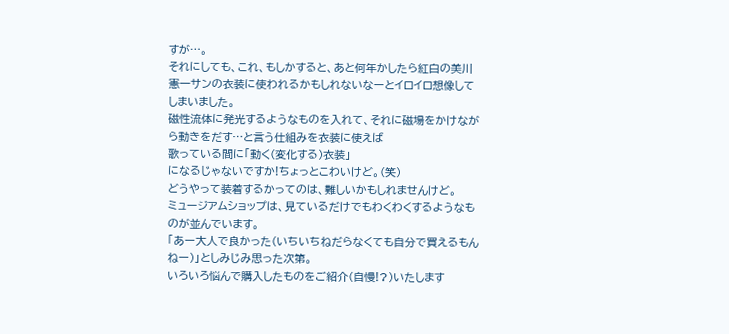すが…。
それにしても、これ、もしかすると、あと何年かしたら紅白の美川憲一サンの衣装に使われるかもしれないなーとイロイロ想像してしまいました。
磁性流体に発光するようなものを入れて、それに磁場をかけながら動きをだす…と言う仕組みを衣装に使えば
歌っている間に「動く(変化する)衣装」
になるじゃないですか!ちょっとこわいけど。(笑)
どうやって装着するかってのは、難しいかもしれませんけど。
ミュージアムショップは、見ているだけでもわくわくするようなものが並んでいます。
「あー大人で良かった(いちいちねだらなくても自分で買えるもんねー)」としみじみ思った次第。
いろいろ悩んで購入したものをご紹介(自慢!?)いたします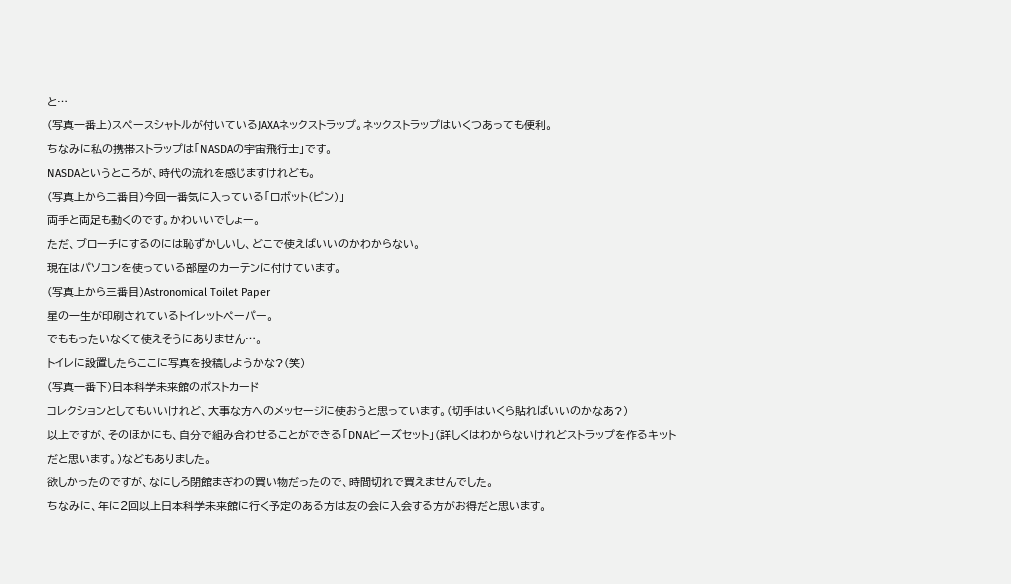と…
(写真一番上)スペースシャトルが付いているJAXAネックストラップ。ネックストラップはいくつあっても便利。
ちなみに私の携帯ストラップは「NASDAの宇宙飛行士」です。
NASDAというところが、時代の流れを感じますけれども。
(写真上から二番目)今回一番気に入っている「ロボット(ピン)」
両手と両足も動くのです。かわいいでしょー。
ただ、ブローチにするのには恥ずかしいし、どこで使えばいいのかわからない。
現在はパソコンを使っている部屋のカーテンに付けています。
(写真上から三番目)Astronomical Toilet Paper
星の一生が印刷されているトイレットペーパー。
でももったいなくて使えそうにありません…。
トイレに設置したらここに写真を投稿しようかな?(笑)
(写真一番下)日本科学未来館のポストカード
コレクションとしてもいいけれど、大事な方へのメッセージに使おうと思っています。(切手はいくら貼ればいいのかなあ?)
以上ですが、そのほかにも、自分で組み合わせることができる「DNAビーズセット」(詳しくはわからないけれどストラップを作るキットだと思います。)などもありました。
欲しかったのですが、なにしろ閉館まぎわの買い物だったので、時間切れで買えませんでした。
ちなみに、年に2回以上日本科学未来館に行く予定のある方は友の会に入会する方がお得だと思います。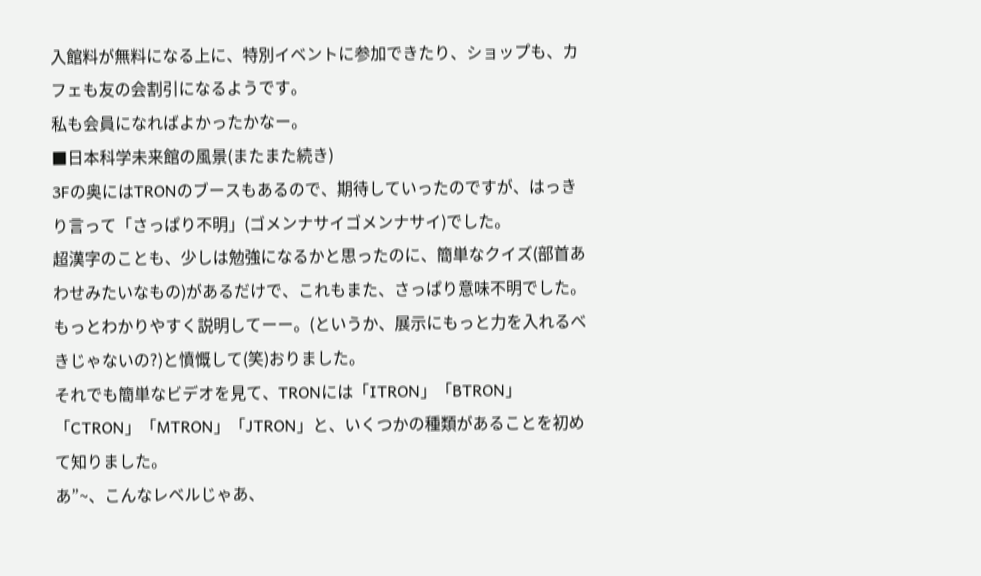入館料が無料になる上に、特別イベントに参加できたり、ショップも、カフェも友の会割引になるようです。
私も会員になればよかったかなー。
■日本科学未来館の風景(またまた続き)
3Fの奥にはTRONのブースもあるので、期待していったのですが、はっきり言って「さっぱり不明」(ゴメンナサイゴメンナサイ)でした。
超漢字のことも、少しは勉強になるかと思ったのに、簡単なクイズ(部首あわせみたいなもの)があるだけで、これもまた、さっぱり意味不明でした。
もっとわかりやすく説明してーー。(というか、展示にもっと力を入れるべきじゃないの?)と憤慨して(笑)おりました。
それでも簡単なビデオを見て、TRONには「ITRON」「BTRON」「CTRON」「MTRON」「JTRON」と、いくつかの種類があることを初めて知りました。
あ”~、こんなレベルじゃあ、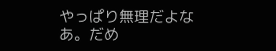やっぱり無理だよなあ。だめ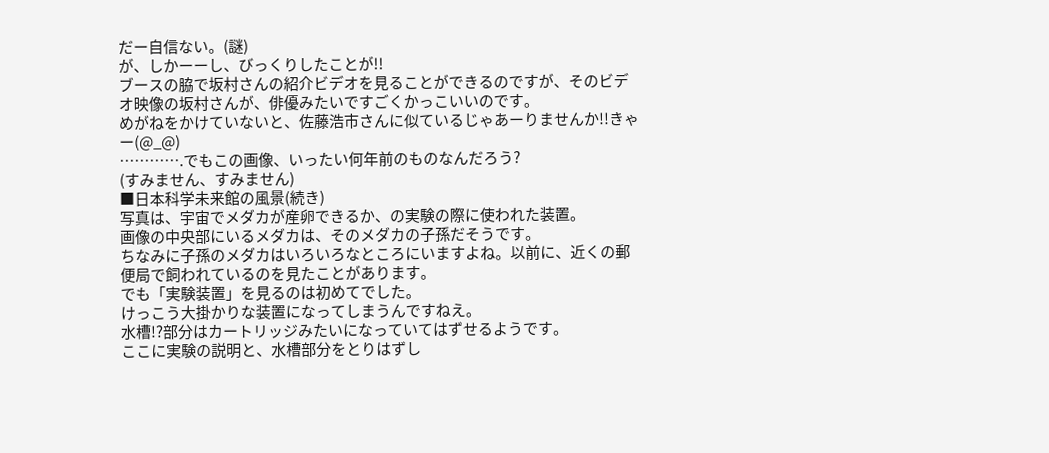だー自信ない。(謎)
が、しかーーし、びっくりしたことが!!
ブースの脇で坂村さんの紹介ビデオを見ることができるのですが、そのビデオ映像の坂村さんが、俳優みたいですごくかっこいいのです。
めがねをかけていないと、佐藤浩市さんに似ているじゃあーりませんか!!きゃー(@_@)
………….でもこの画像、いったい何年前のものなんだろう?
(すみません、すみません)
■日本科学未来館の風景(続き)
写真は、宇宙でメダカが産卵できるか、の実験の際に使われた装置。
画像の中央部にいるメダカは、そのメダカの子孫だそうです。
ちなみに子孫のメダカはいろいろなところにいますよね。以前に、近くの郵便局で飼われているのを見たことがあります。
でも「実験装置」を見るのは初めてでした。
けっこう大掛かりな装置になってしまうんですねえ。
水槽!?部分はカートリッジみたいになっていてはずせるようです。
ここに実験の説明と、水槽部分をとりはずし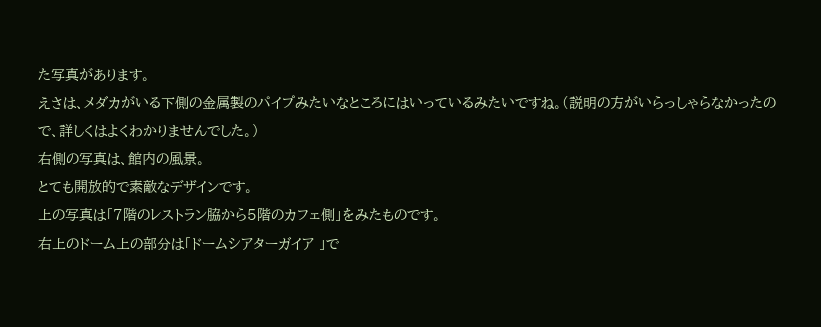た写真があります。
えさは、メダカがいる下側の金属製のパイプみたいなところにはいっているみたいですね。(説明の方がいらっしゃらなかったので、詳しくはよくわかりませんでした。)
右側の写真は、館内の風景。
とても開放的で素敵なデザインです。
上の写真は「7階のレストラン脇から5階のカフェ側」をみたものです。
右上のドーム上の部分は「ドームシアターガイア 」で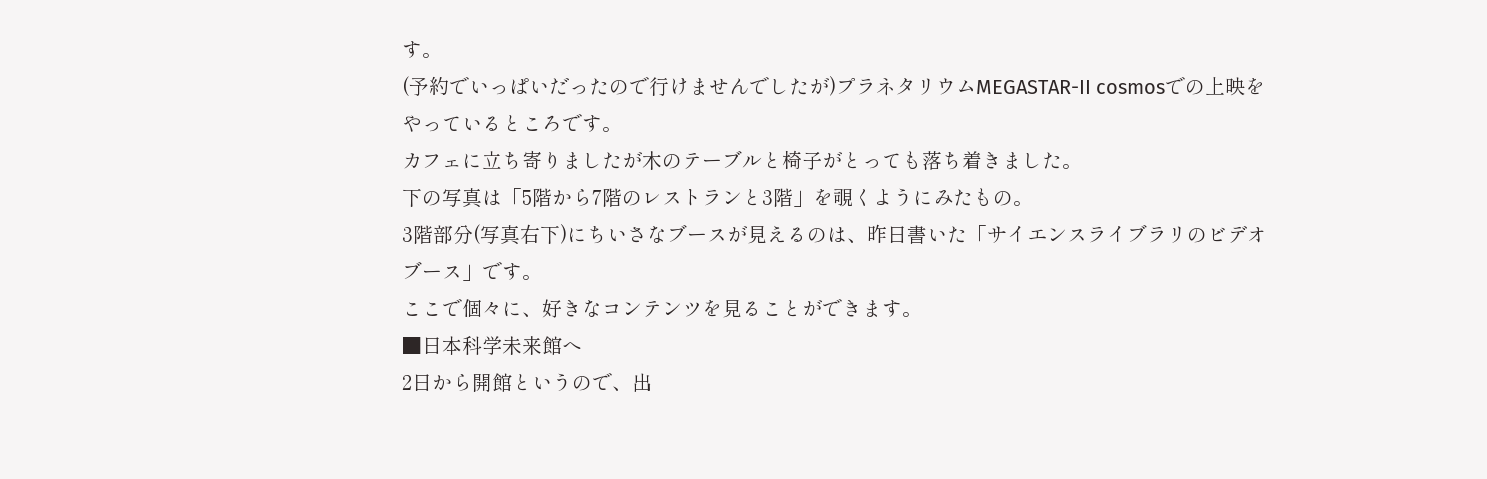す。
(予約でいっぱいだったので行けませんでしたが)プラネタリウムMEGASTAR-II cosmosでの上映をやっているところです。
カフェに立ち寄りましたが木のテーブルと椅子がとっても落ち着きました。
下の写真は「5階から7階のレストランと3階」を覗くようにみたもの。
3階部分(写真右下)にちいさなブースが見えるのは、昨日書いた「サイエンスライブラリのビデオブース」です。
ここで個々に、好きなコンテンツを見ることができます。
■日本科学未来館へ
2日から開館というので、出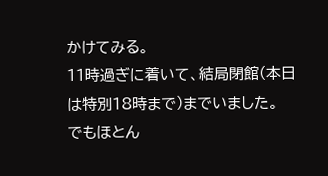かけてみる。
11時過ぎに着いて、結局閉館(本日は特別18時まで)までいました。
でもほとん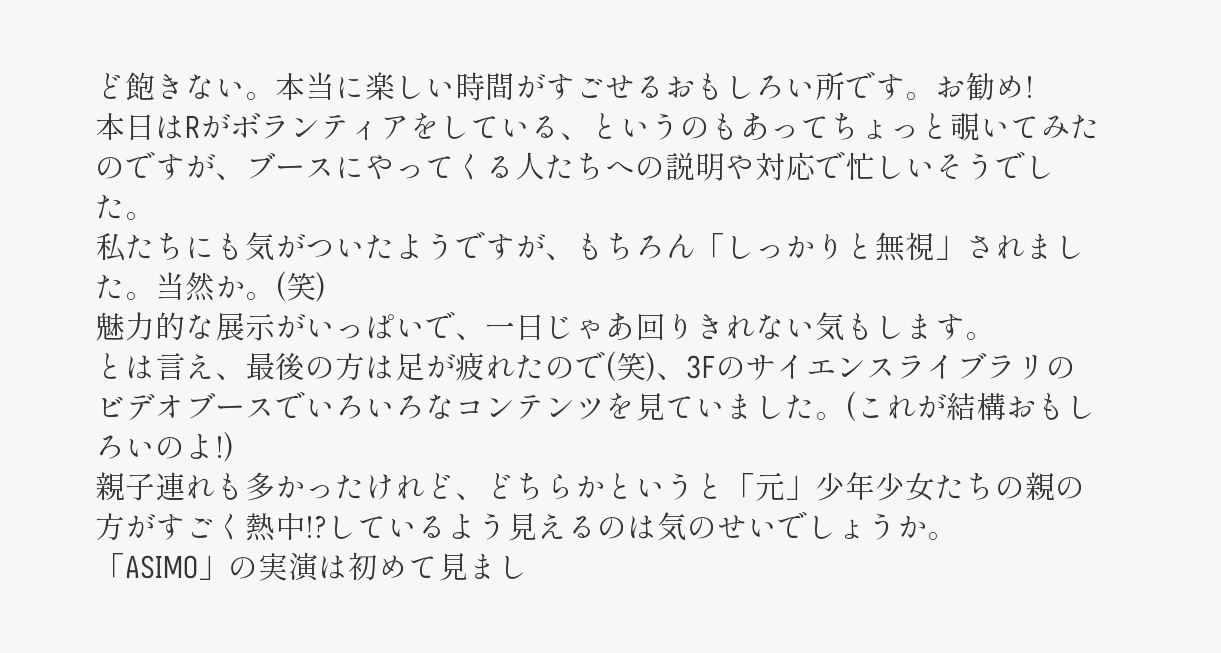ど飽きない。本当に楽しい時間がすごせるおもしろい所です。お勧め!
本日はRがボランティアをしている、というのもあってちょっと覗いてみたのですが、ブースにやってくる人たちへの説明や対応で忙しいそうでした。
私たちにも気がついたようですが、もちろん「しっかりと無視」されました。当然か。(笑)
魅力的な展示がいっぱいで、一日じゃあ回りきれない気もします。
とは言え、最後の方は足が疲れたので(笑)、3Fのサイエンスライブラリのビデオブースでいろいろなコンテンツを見ていました。(これが結構おもしろいのよ!)
親子連れも多かったけれど、どちらかというと「元」少年少女たちの親の方がすごく熱中!?しているよう見えるのは気のせいでしょうか。
「ASIMO」の実演は初めて見まし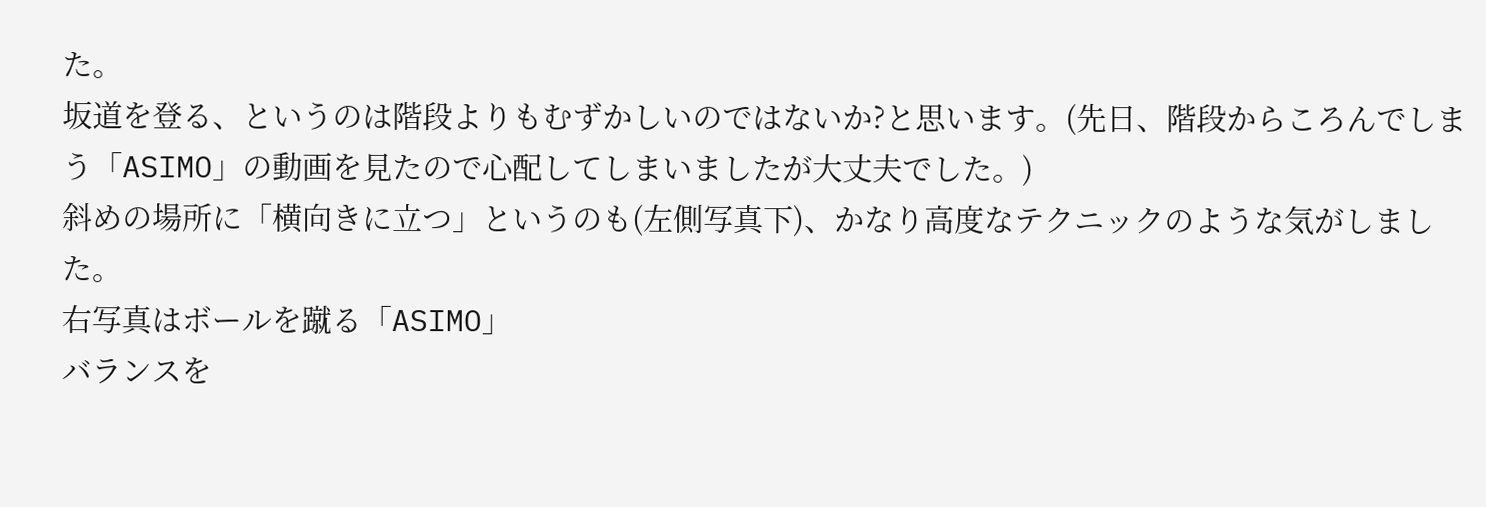た。
坂道を登る、というのは階段よりもむずかしいのではないか?と思います。(先日、階段からころんでしまう「ASIMO」の動画を見たので心配してしまいましたが大丈夫でした。)
斜めの場所に「横向きに立つ」というのも(左側写真下)、かなり高度なテクニックのような気がしました。
右写真はボールを蹴る「ASIMO」
バランスを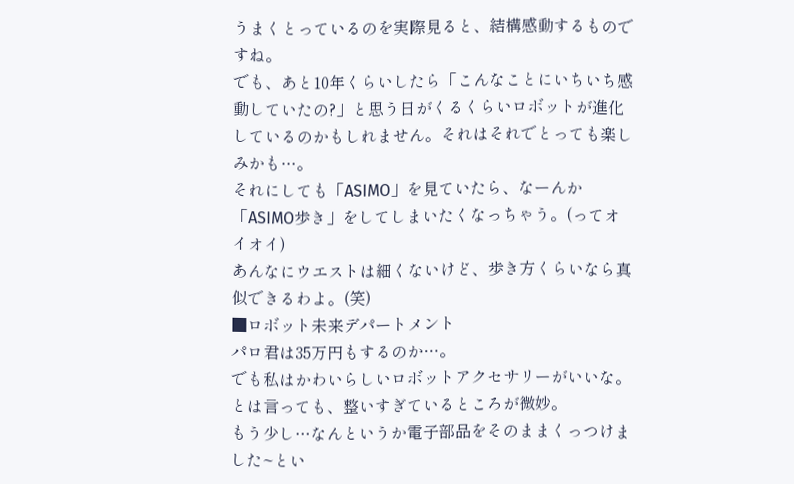うまくとっているのを実際見ると、結構感動するものですね。
でも、あと10年くらいしたら「こんなことにいちいち感動していたの?」と思う日がくるくらいロボットが進化しているのかもしれません。それはそれでとっても楽しみかも…。
それにしても「ASIMO」を見ていたら、なーんか「ASIMO歩き」をしてしまいたくなっちゃう。(ってオイオイ)
あんなにウエストは細くないけど、歩き方くらいなら真似できるわよ。(笑)
■ロボット未来デパートメント
パロ君は35万円もするのか…。
でも私はかわいらしいロボットアクセサリーがいいな。とは言っても、整いすぎているところが微妙。
もう少し…なんというか電子部品をそのままくっつけました~とい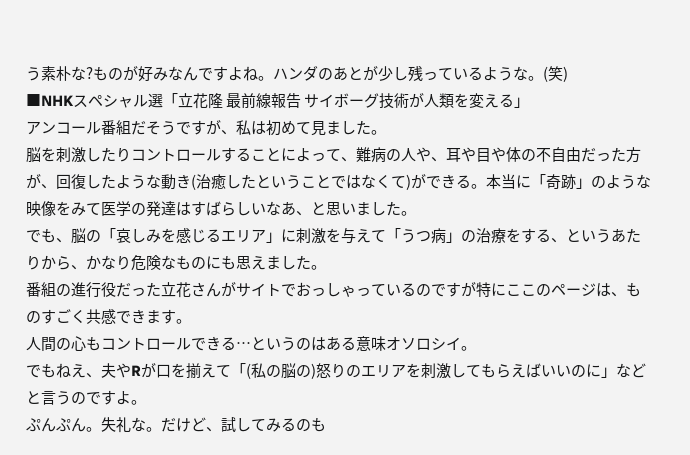う素朴な?ものが好みなんですよね。ハンダのあとが少し残っているような。(笑)
■NHKスペシャル選「立花隆 最前線報告 サイボーグ技術が人類を変える」
アンコール番組だそうですが、私は初めて見ました。
脳を刺激したりコントロールすることによって、難病の人や、耳や目や体の不自由だった方が、回復したような動き(治癒したということではなくて)ができる。本当に「奇跡」のような映像をみて医学の発達はすばらしいなあ、と思いました。
でも、脳の「哀しみを感じるエリア」に刺激を与えて「うつ病」の治療をする、というあたりから、かなり危険なものにも思えました。
番組の進行役だった立花さんがサイトでおっしゃっているのですが特にここのページは、ものすごく共感できます。
人間の心もコントロールできる…というのはある意味オソロシイ。
でもねえ、夫やRが口を揃えて「(私の脳の)怒りのエリアを刺激してもらえばいいのに」などと言うのですよ。
ぷんぷん。失礼な。だけど、試してみるのも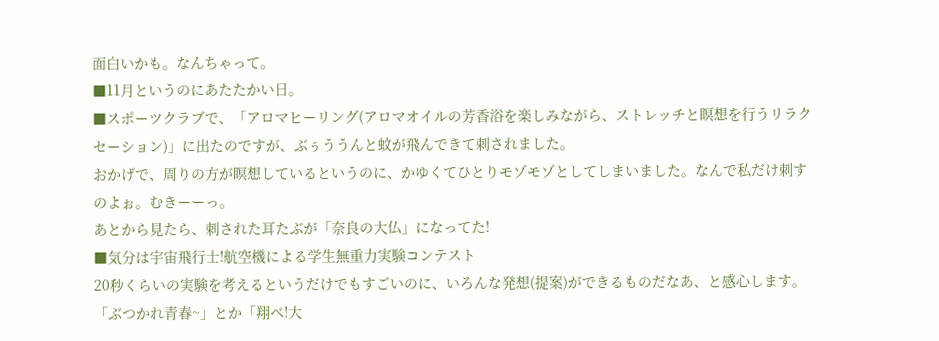面白いかも。なんちゃって。
■11月というのにあたたかい日。
■スポーツクラブで、「アロマヒーリング(アロマオイルの芳香浴を楽しみながら、ストレッチと瞑想を行うリラクセーション)」に出たのですが、ぶぅううんと蚊が飛んできて刺されました。
おかげで、周りの方が瞑想しているというのに、かゆくてひとりモゾモゾとしてしまいました。なんで私だけ刺すのよぉ。むきーーっ。
あとから見たら、刺された耳たぶが「奈良の大仏」になってた!
■気分は宇宙飛行士!航空機による学生無重力実験コンテスト
20秒くらいの実験を考えるというだけでもすごいのに、いろんな発想(提案)ができるものだなあ、と感心します。
「ぶつかれ青春~」とか「翔ベ!大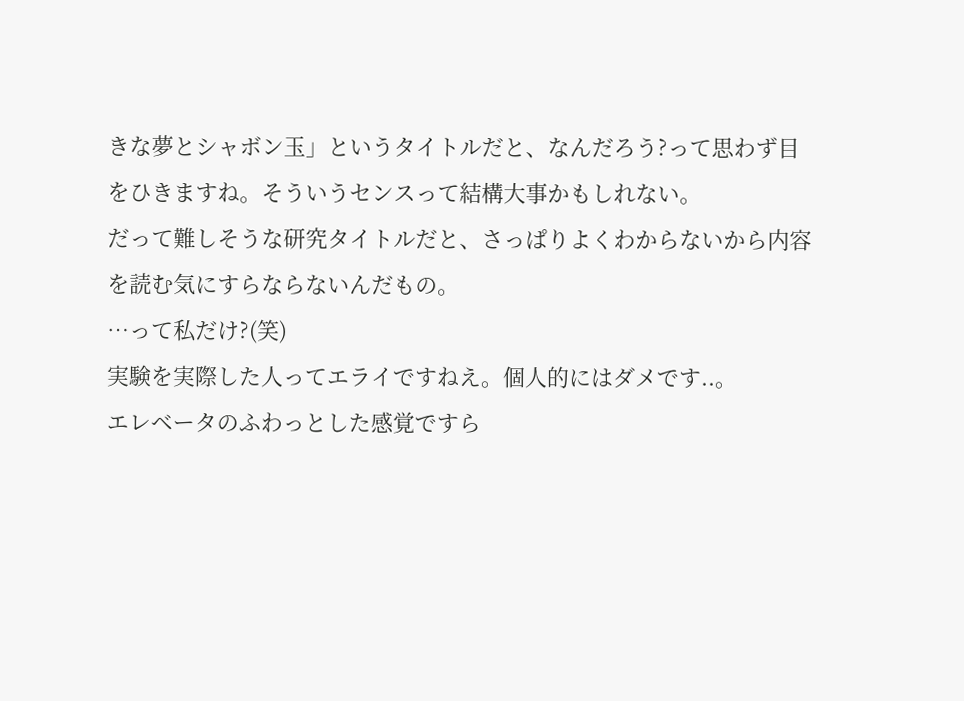きな夢とシャボン玉」というタイトルだと、なんだろう?って思わず目をひきますね。そういうセンスって結構大事かもしれない。
だって難しそうな研究タイトルだと、さっぱりよくわからないから内容を読む気にすらならないんだもの。
…って私だけ?(笑)
実験を実際した人ってエライですねえ。個人的にはダメです..。
エレベータのふわっとした感覚ですら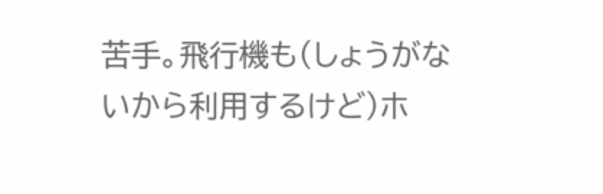苦手。飛行機も(しょうがないから利用するけど)ホ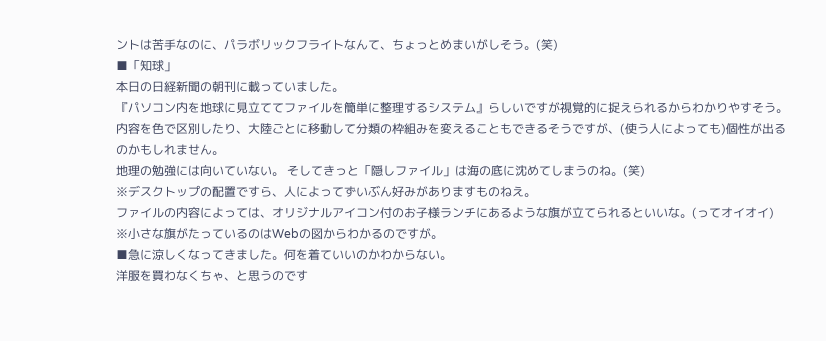ントは苦手なのに、パラボリックフライトなんて、ちょっとめまいがしそう。(笑)
■「知球」
本日の日経新聞の朝刊に載っていました。
『パソコン内を地球に見立ててファイルを簡単に整理するシステム』らしいですが視覚的に捉えられるからわかりやすそう。
内容を色で区別したり、大陸ごとに移動して分類の枠組みを変えることもできるそうですが、(使う人によっても)個性が出るのかもしれません。
地理の勉強には向いていない。 そしてきっと「隠しファイル」は海の底に沈めてしまうのね。(笑)
※デスクトップの配置ですら、人によってずいぶん好みがありますものねえ。
ファイルの内容によっては、オリジナルアイコン付のお子様ランチにあるような旗が立てられるといいな。(ってオイオイ)
※小さな旗がたっているのはWebの図からわかるのですが。
■急に涼しくなってきました。何を着ていいのかわからない。
洋服を買わなくちゃ、と思うのです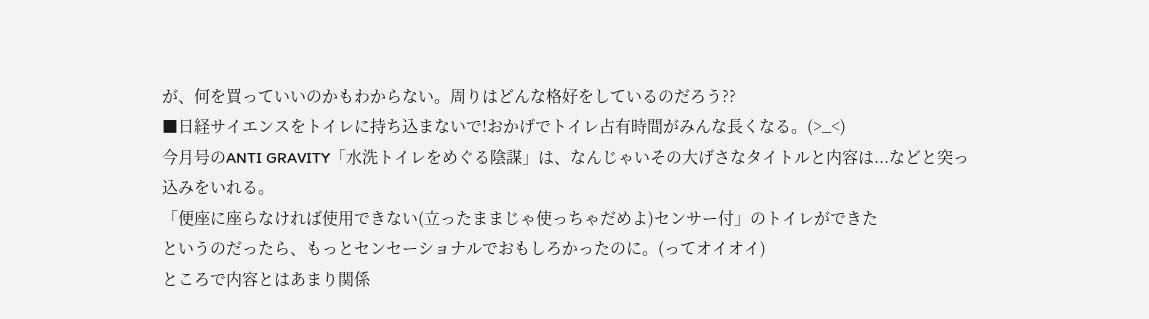が、何を買っていいのかもわからない。周りはどんな格好をしているのだろう??
■日経サイエンスをトイレに持ち込まないで!おかげでトイレ占有時間がみんな長くなる。(>_<)
今月号のANTI GRAVITY「水洗トイレをめぐる陰謀」は、なんじゃいその大げさなタイトルと内容は...などと突っ込みをいれる。
「便座に座らなければ使用できない(立ったままじゃ使っちゃだめよ)センサー付」のトイレができた
というのだったら、もっとセンセーショナルでおもしろかったのに。(ってオイオイ)
ところで内容とはあまり関係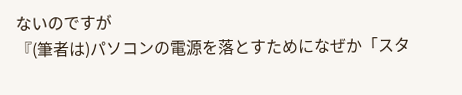ないのですが
『(筆者は)パソコンの電源を落とすためになぜか「スタ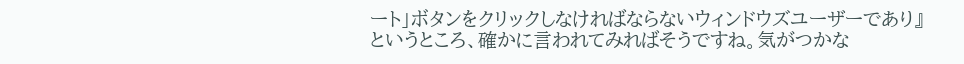ート」ボタンをクリックしなければならないウィンドウズユーザーであり』
というところ、確かに言われてみればそうですね。気がつかな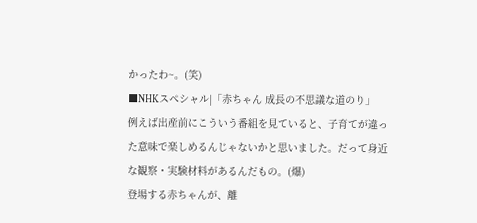かったわ~。(笑)
■NHKスペシャル|「赤ちゃん 成長の不思議な道のり」
例えば出産前にこういう番組を見ていると、子育てが違った意味で楽しめるんじゃないかと思いました。だって身近な観察・実験材料があるんだもの。(爆)
登場する赤ちゃんが、離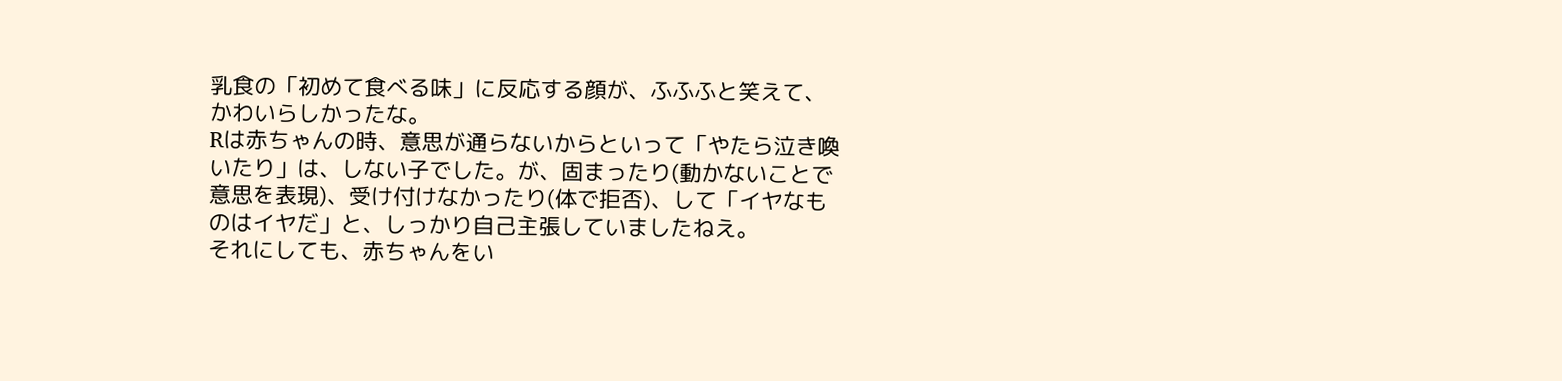乳食の「初めて食べる味」に反応する顔が、ふふふと笑えて、かわいらしかったな。
Rは赤ちゃんの時、意思が通らないからといって「やたら泣き喚いたり」は、しない子でした。が、固まったり(動かないことで意思を表現)、受け付けなかったり(体で拒否)、して「イヤなものはイヤだ」と、しっかり自己主張していましたねえ。
それにしても、赤ちゃんをい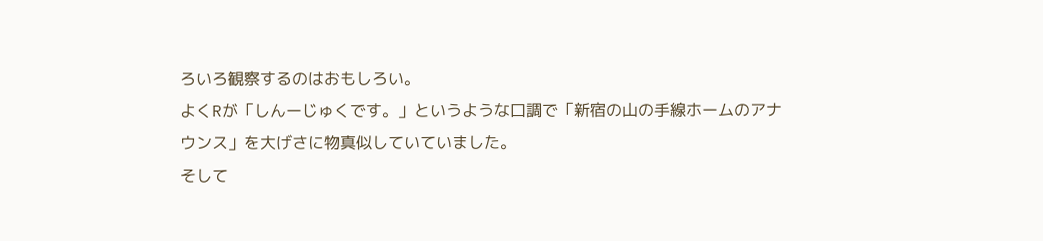ろいろ観察するのはおもしろい。
よくRが「しんーじゅくです。」というような口調で「新宿の山の手線ホームのアナウンス」を大げさに物真似していていました。
そして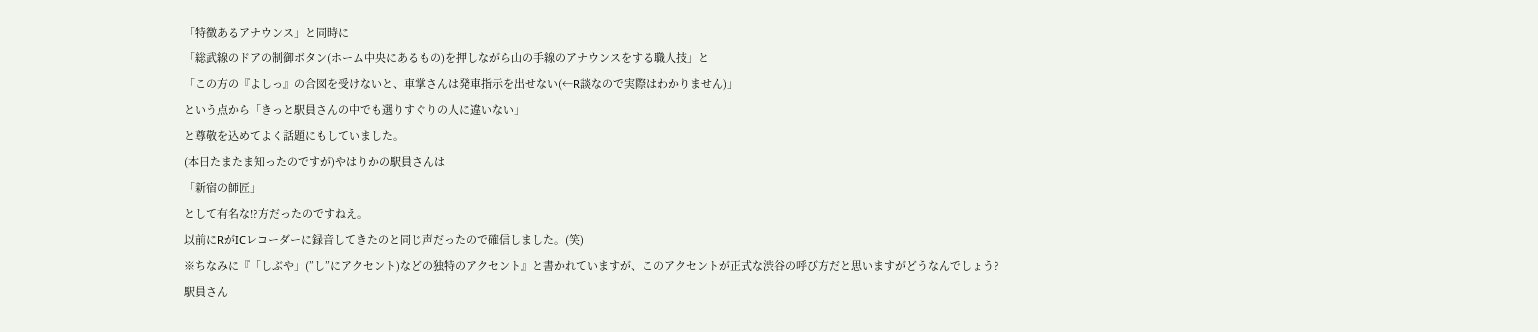「特徴あるアナウンス」と同時に
「総武線のドアの制御ボタン(ホーム中央にあるもの)を押しながら山の手線のアナウンスをする職人技」と
「この方の『よしっ』の合図を受けないと、車掌さんは発車指示を出せない(←R談なので実際はわかりません)」
という点から「きっと駅員さんの中でも選りすぐりの人に違いない」
と尊敬を込めてよく話題にもしていました。
(本日たまたま知ったのですが)やはりかの駅員さんは
「新宿の師匠」
として有名な!?方だったのですねえ。
以前にRがICレコーダーに録音してきたのと同じ声だったので確信しました。(笑)
※ちなみに『「しぶや」(”し”にアクセント)などの独特のアクセント』と書かれていますが、このアクセントが正式な渋谷の呼び方だと思いますがどうなんでしょう?
駅員さん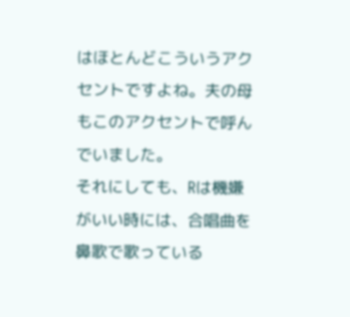はほとんどこういうアクセントですよね。夫の母もこのアクセントで呼んでいました。
それにしても、Rは機嫌がいい時には、合唱曲を鼻歌で歌っている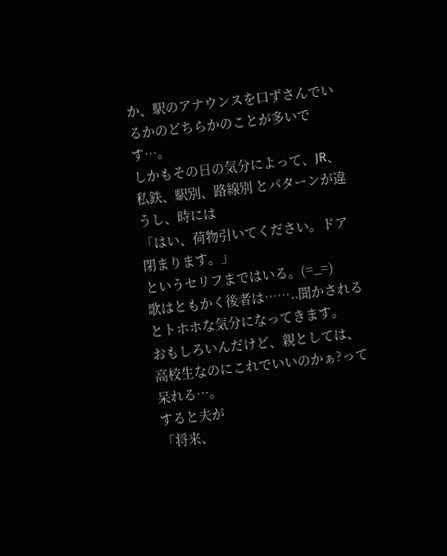か、駅のアナウンスを口ずさんでいるかのどちらかのことが多いです…。
しかもその日の気分によって、JR、私鉄、駅別、路線別 とパターンが違うし、時には
「はい、荷物引いてください。ドア閉まります。」
というセリフまではいる。(=_=)
歌はともかく後者は……..聞かされるとトホホな気分になってきます。
おもしろいんだけど、親としては、高校生なのにこれでいいのかぁ?って呆れる…。
すると夫が
「将来、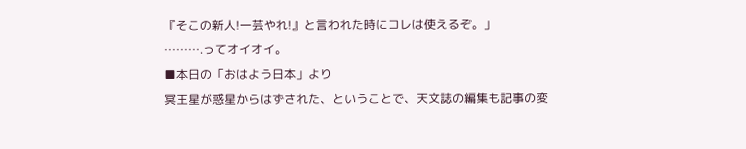『そこの新人!一芸やれ!』と言われた時にコレは使えるぞ。」
……….ってオイオイ。
■本日の「おはよう日本」より
冥王星が惑星からはずされた、ということで、天文誌の編集も記事の変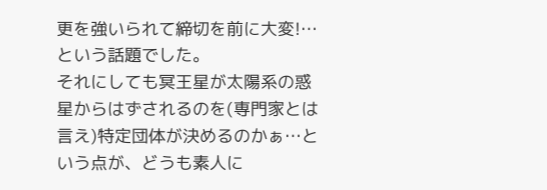更を強いられて締切を前に大変!…という話題でした。
それにしても冥王星が太陽系の惑星からはずされるのを(専門家とは言え)特定団体が決めるのかぁ…という点が、どうも素人に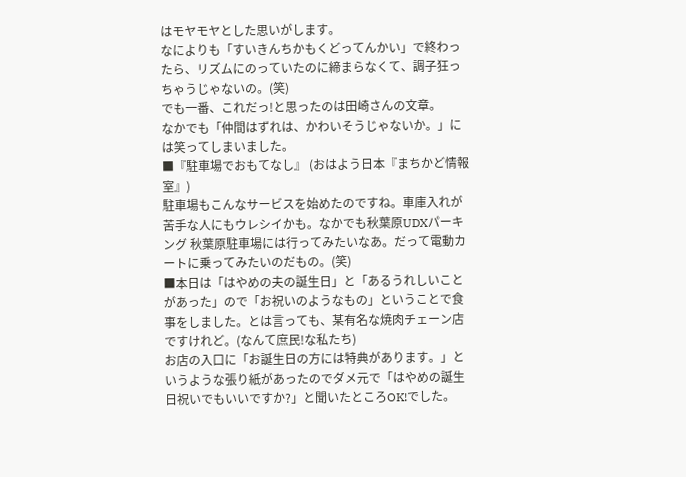はモヤモヤとした思いがします。
なによりも「すいきんちかもくどってんかい」で終わったら、リズムにのっていたのに締まらなくて、調子狂っちゃうじゃないの。(笑)
でも一番、これだっ!と思ったのは田崎さんの文章。
なかでも「仲間はずれは、かわいそうじゃないか。」には笑ってしまいました。
■『駐車場でおもてなし』 (おはよう日本『まちかど情報室』)
駐車場もこんなサービスを始めたのですね。車庫入れが苦手な人にもウレシイかも。なかでも秋葉原UDXパーキング 秋葉原駐車場には行ってみたいなあ。だって電動カートに乗ってみたいのだもの。(笑)
■本日は「はやめの夫の誕生日」と「あるうれしいことがあった」ので「お祝いのようなもの」ということで食事をしました。とは言っても、某有名な焼肉チェーン店ですけれど。(なんて庶民!な私たち)
お店の入口に「お誕生日の方には特典があります。」というような張り紙があったのでダメ元で「はやめの誕生日祝いでもいいですか?」と聞いたところOK!でした。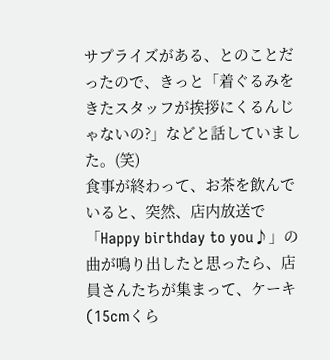サプライズがある、とのことだったので、きっと「着ぐるみをきたスタッフが挨拶にくるんじゃないの?」などと話していました。(笑)
食事が終わって、お茶を飲んでいると、突然、店内放送で「Happy birthday to you♪」の曲が鳴り出したと思ったら、店員さんたちが集まって、ケーキ(15cmくら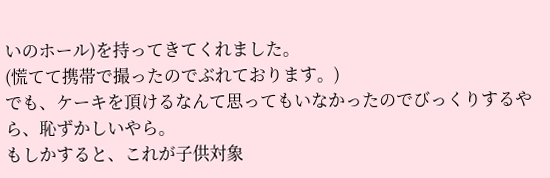いのホール)を持ってきてくれました。
(慌てて携帯で撮ったのでぶれております。)
でも、ケーキを頂けるなんて思ってもいなかったのでびっくりするやら、恥ずかしいやら。
もしかすると、これが子供対象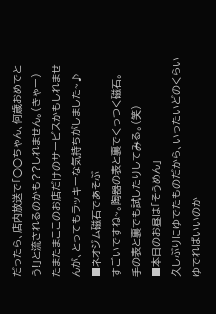だったら、店内放送で「○○ちゃん、何歳おめでとう!」と流されるのかも??しれません。(きゃー)
たまたまここのお店だけのサービスかもしれませんが、とってもラッキーな気持ちがしました~♪
■ネオジム磁石であそぶ
すごいですね~。陶器の表と裏でくっつく磁石。
手の表と裏でも試したりしてみる。(笑)
■本日のお昼は「そうめん」
久しぶりにゆでたものだから、いったいどのくらいゆでればいいのか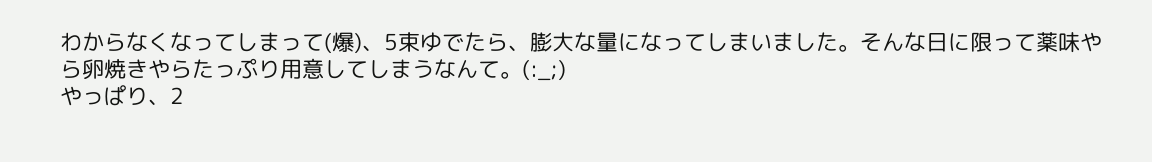わからなくなってしまって(爆)、5束ゆでたら、膨大な量になってしまいました。そんな日に限って薬味やら卵焼きやらたっぷり用意してしまうなんて。(:_;)
やっぱり、2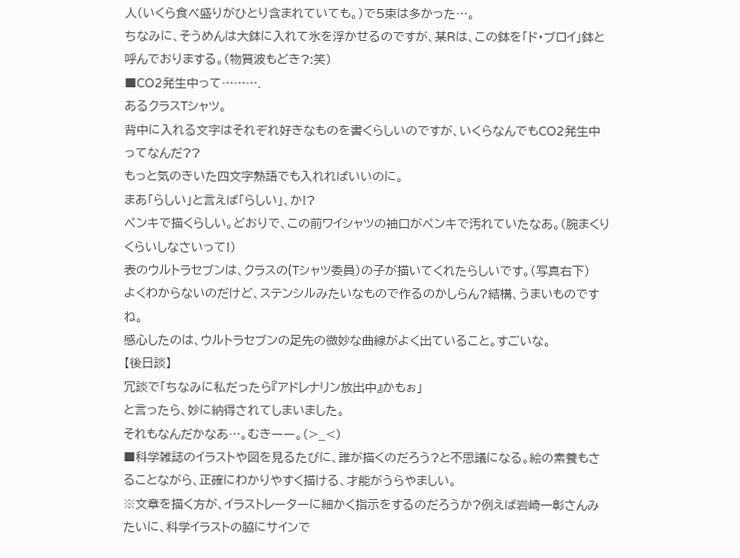人(いくら食べ盛りがひとり含まれていても。)で5束は多かった…。
ちなみに、そうめんは大鉢に入れて氷を浮かせるのですが、某Rは、この鉢を「ド・ブロイ」鉢と呼んでおりまする。(物質波もどき?:笑)
■CO2発生中って……….
あるクラスTシャツ。
背中に入れる文字はそれぞれ好きなものを書くらしいのですが、いくらなんでもCO2発生中ってなんだ??
もっと気のきいた四文字熟語でも入れればいいのに。
まあ「らしい」と言えば「らしい」、か!?
ペンキで描くらしい。どおりで、この前ワイシャツの袖口がペンキで汚れていたなあ。(腕まくりくらいしなさいって!)
表のウルトラセブンは、クラスの(Tシャツ委員)の子が描いてくれたらしいです。(写真右下)
よくわからないのだけど、ステンシルみたいなもので作るのかしらん?結構、うまいものですね。
感心したのは、ウルトラセブンの足先の微妙な曲線がよく出ていること。すごいな。
【後日談】
冗談で「ちなみに私だったら『アドレナリン放出中』かもぉ」
と言ったら、妙に納得されてしまいました。
それもなんだかなあ…。むきーー。(>_<)
■科学雑誌のイラストや図を見るたびに、誰が描くのだろう?と不思議になる。絵の素養もさることながら、正確にわかりやすく描ける、才能がうらやましい。
※文章を描く方が、イラストレーターに細かく指示をするのだろうか?例えば岩崎一彰さんみたいに、科学イラストの脇にサインで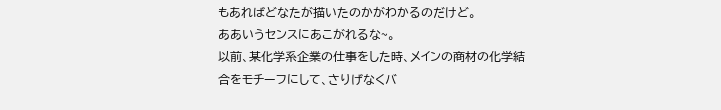もあればどなたが描いたのかがわかるのだけど。
ああいうセンスにあこがれるな~。
以前、某化学系企業の仕事をした時、メインの商材の化学結合をモチーフにして、さりげなくバ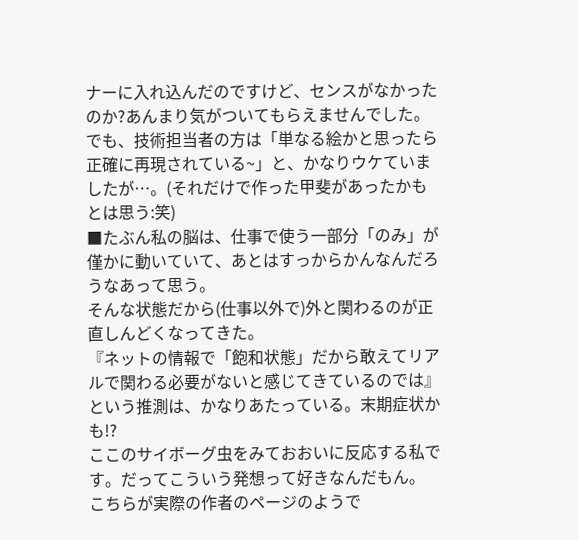ナーに入れ込んだのですけど、センスがなかったのか?あんまり気がついてもらえませんでした。
でも、技術担当者の方は「単なる絵かと思ったら正確に再現されている~」と、かなりウケていましたが…。(それだけで作った甲斐があったかもとは思う:笑)
■たぶん私の脳は、仕事で使う一部分「のみ」が僅かに動いていて、あとはすっからかんなんだろうなあって思う。
そんな状態だから(仕事以外で)外と関わるのが正直しんどくなってきた。
『ネットの情報で「飽和状態」だから敢えてリアルで関わる必要がないと感じてきているのでは』
という推測は、かなりあたっている。末期症状かも!?
ここのサイボーグ虫をみておおいに反応する私です。だってこういう発想って好きなんだもん。
こちらが実際の作者のページのようで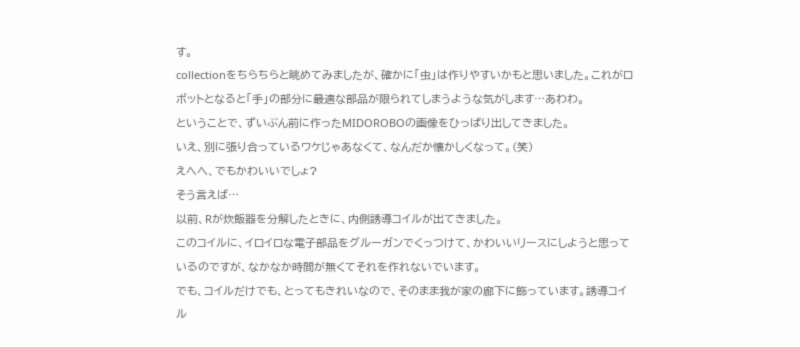す。
collectionをちらちらと眺めてみましたが、確かに「虫」は作りやすいかもと思いました。これがロボットとなると「手」の部分に最適な部品が限られてしまうような気がします…あわわ。
ということで、ずいぶん前に作ったMIDOROBOの画像をひっぱり出してきました。
いえ、別に張り合っているワケじゃあなくて、なんだか懐かしくなって。(笑)
えへへ、でもかわいいでしょ?
そう言えば…
以前、Rが炊飯器を分解したときに、内側誘導コイルが出てきました。
このコイルに、イロイロな電子部品をグルーガンでくっつけて、かわいいリースにしようと思っているのですが、なかなか時間が無くてそれを作れないでいます。
でも、コイルだけでも、とってもきれいなので、そのまま我が家の廊下に飾っています。誘導コイル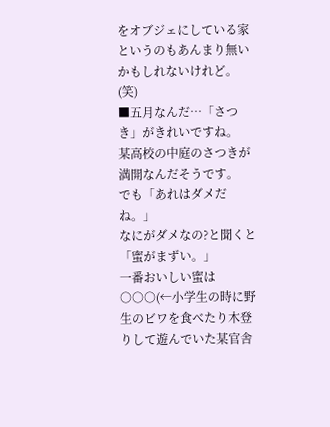をオブジェにしている家というのもあんまり無いかもしれないけれど。(笑)
■五月なんだ…「さつき」がきれいですね。
某高校の中庭のさつきが満開なんだそうです。
でも「あれはダメだね。」
なにがダメなの?と聞くと
「蜜がまずい。」
一番おいしい蜜は○○○(←小学生の時に野生のビワを食べたり木登りして遊んでいた某官舎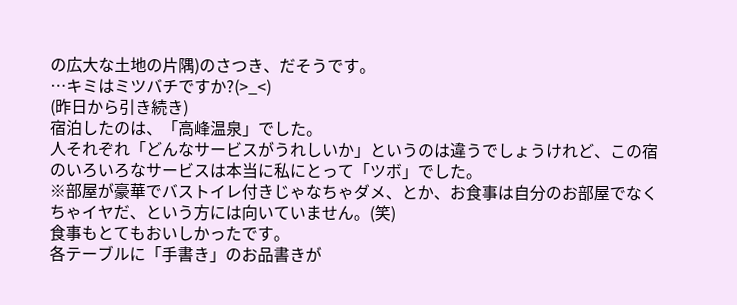の広大な土地の片隅)のさつき、だそうです。
…キミはミツバチですか?(>_<)
(昨日から引き続き)
宿泊したのは、「高峰温泉」でした。
人それぞれ「どんなサービスがうれしいか」というのは違うでしょうけれど、この宿のいろいろなサービスは本当に私にとって「ツボ」でした。
※部屋が豪華でバストイレ付きじゃなちゃダメ、とか、お食事は自分のお部屋でなくちゃイヤだ、という方には向いていません。(笑)
食事もとてもおいしかったです。
各テーブルに「手書き」のお品書きが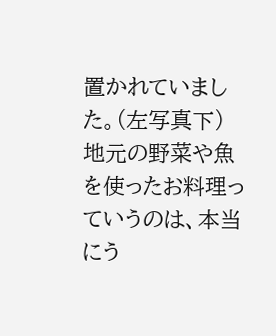置かれていました。(左写真下)
地元の野菜や魚を使ったお料理っていうのは、本当にう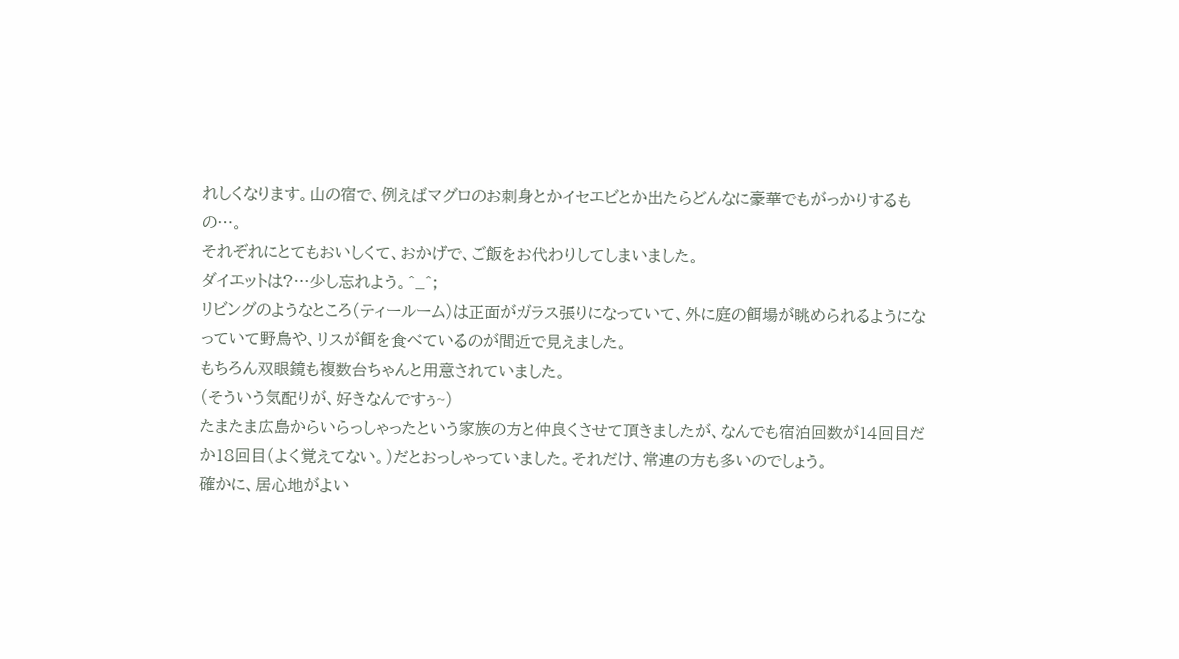れしくなります。山の宿で、例えばマグロのお刺身とかイセエビとか出たらどんなに豪華でもがっかりするもの…。
それぞれにとてもおいしくて、おかげで、ご飯をお代わりしてしまいました。
ダイエットは?…少し忘れよう。^_^;
リビングのようなところ(ティールーム)は正面がガラス張りになっていて、外に庭の餌場が眺められるようになっていて野鳥や、リスが餌を食べているのが間近で見えました。
もちろん双眼鏡も複数台ちゃんと用意されていました。
(そういう気配りが、好きなんですぅ~)
たまたま広島からいらっしゃったという家族の方と仲良くさせて頂きましたが、なんでも宿泊回数が14回目だか18回目(よく覚えてない。)だとおっしゃっていました。それだけ、常連の方も多いのでしょう。
確かに、居心地がよい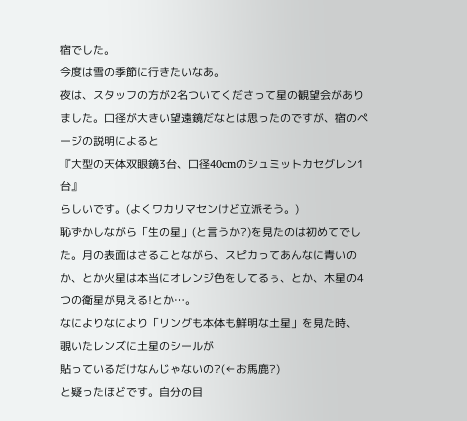宿でした。
今度は雪の季節に行きたいなあ。
夜は、スタッフの方が2名ついてくださって星の観望会がありました。口径が大きい望遠鏡だなとは思ったのですが、宿のページの説明によると
『大型の天体双眼鏡3台、口径40cmのシュミットカセグレン1台』
らしいです。(よくワカリマセンけど立派そう。)
恥ずかしながら「生の星」(と言うか?)を見たのは初めてでした。月の表面はさることながら、スピカってあんなに青いのか、とか火星は本当にオレンジ色をしてるぅ、とか、木星の4つの衛星が見える!とか…。
なによりなにより「リングも本体も鮮明な土星」を見た時、
覗いたレンズに土星のシールが
貼っているだけなんじゃないの?(←お馬鹿?)
と疑ったほどです。自分の目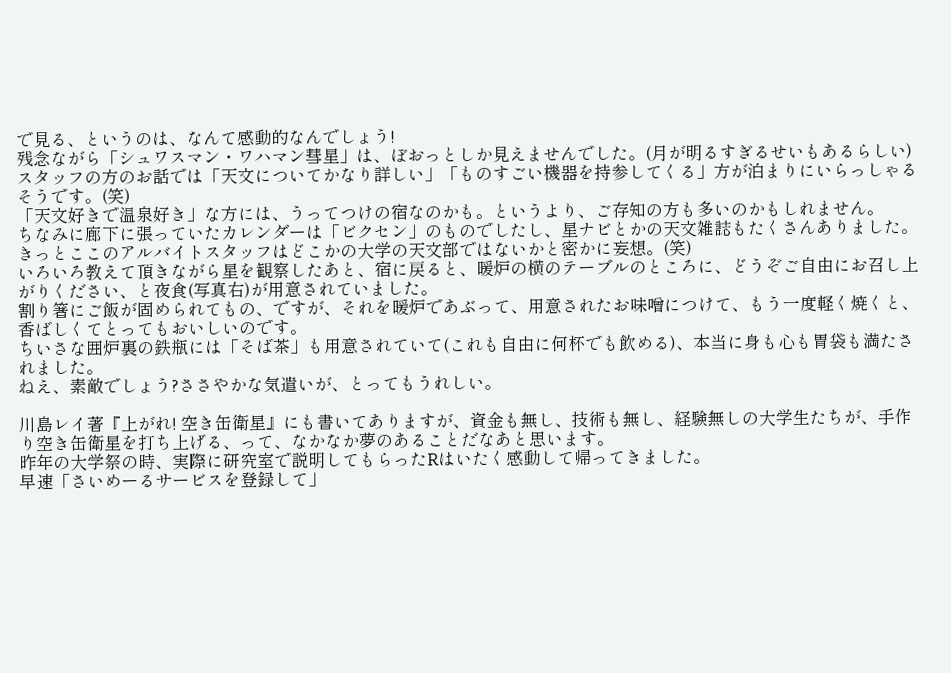で見る、というのは、なんて感動的なんでしょう!
残念ながら「シュワスマン・ワハマン彗星」は、ぼおっとしか見えませんでした。(月が明るすぎるせいもあるらしい)
スタッフの方のお話では「天文についてかなり詳しい」「ものすごい機器を持参してくる」方が泊まりにいらっしゃるそうです。(笑)
「天文好きで温泉好き」な方には、うってつけの宿なのかも。というより、ご存知の方も多いのかもしれません。
ちなみに廊下に張っていたカレンダーは「ビクセン」のものでしたし、星ナビとかの天文雑誌もたくさんありました。
きっとここのアルバイトスタッフはどこかの大学の天文部ではないかと密かに妄想。(笑)
いろいろ教えて頂きながら星を観察したあと、宿に戻ると、暖炉の横のテーブルのところに、どうぞご自由にお召し上がりください、と夜食(写真右)が用意されていました。
割り箸にご飯が固められてもの、ですが、それを暖炉であぶって、用意されたお味噌につけて、もう一度軽く焼くと、香ばしくてとってもおいしいのです。
ちいさな囲炉裏の鉄瓶には「そば茶」も用意されていて(これも自由に何杯でも飲める)、本当に身も心も胃袋も満たされました。
ねえ、素敵でしょう?ささやかな気遣いが、とってもうれしい。

川島レイ著『上がれ! 空き缶衛星』にも書いてありますが、資金も無し、技術も無し、経験無しの大学生たちが、手作り空き缶衛星を打ち上げる、って、なかなか夢のあることだなあと思います。
昨年の大学祭の時、実際に研究室で説明してもらったRはいたく感動して帰ってきました。
早速「さいめーるサービスを登録して」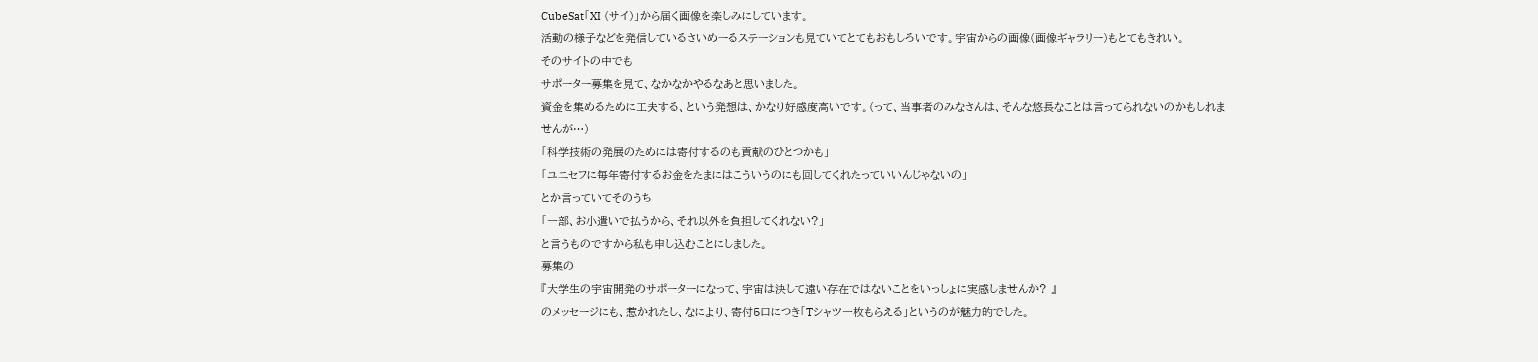CubeSat「XI (サイ)」から届く画像を楽しみにしています。
活動の様子などを発信しているさいめーるステーションも見ていてとてもおもしろいです。宇宙からの画像(画像ギャラリー)もとてもきれい。
そのサイトの中でも
サポーター募集を見て、なかなかやるなあと思いました。
資金を集めるために工夫する、という発想は、かなり好感度高いです。(って、当事者のみなさんは、そんな悠長なことは言ってられないのかもしれませんが…)
「科学技術の発展のためには寄付するのも貢献のひとつかも」
「ユニセフに毎年寄付するお金をたまにはこういうのにも回してくれたっていいんじゃないの」
とか言っていてそのうち
「一部、お小遣いで払うから、それ以外を負担してくれない?」
と言うものですから私も申し込むことにしました。
募集の
『大学生の宇宙開発のサポーターになって、宇宙は決して遠い存在ではないことをいっしょに実感しませんか? 』
のメッセージにも、惹かれたし、なにより、寄付5口につき「Tシャツ一枚もらえる」というのが魅力的でした。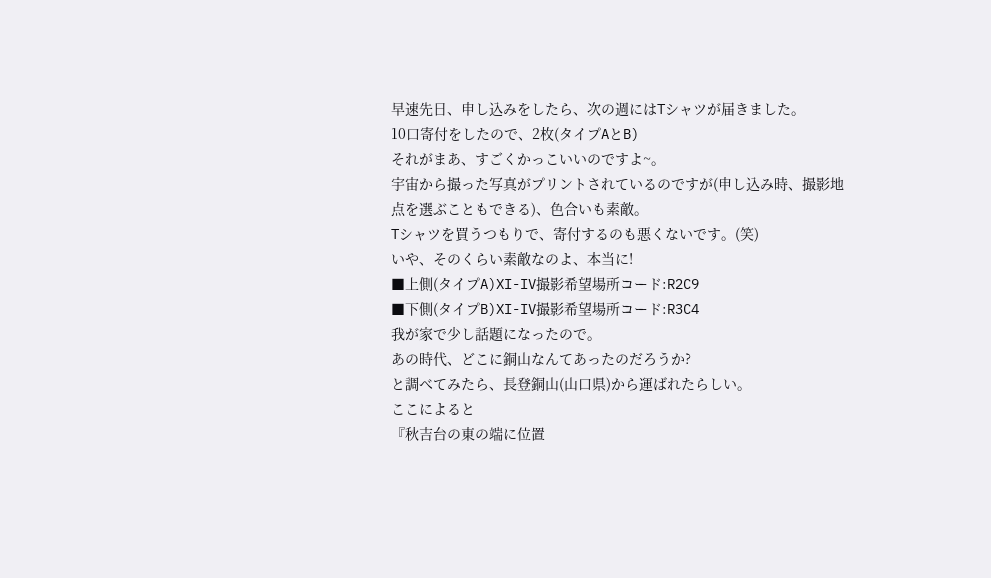早速先日、申し込みをしたら、次の週にはTシャツが届きました。
10口寄付をしたので、2枚(タイプAとB)
それがまあ、すごくかっこいいのですよ~。
宇宙から撮った写真がプリントされているのですが(申し込み時、撮影地点を選ぶこともできる)、色合いも素敵。
Tシャツを買うつもりで、寄付するのも悪くないです。(笑)
いや、そのくらい素敵なのよ、本当に!
■上側(タイプA)XI-IV撮影希望場所コード:R2C9
■下側(タイプB)XI-IV撮影希望場所コード:R3C4
我が家で少し話題になったので。
あの時代、どこに銅山なんてあったのだろうか?
と調べてみたら、長登銅山(山口県)から運ばれたらしい。
ここによると
『秋吉台の東の端に位置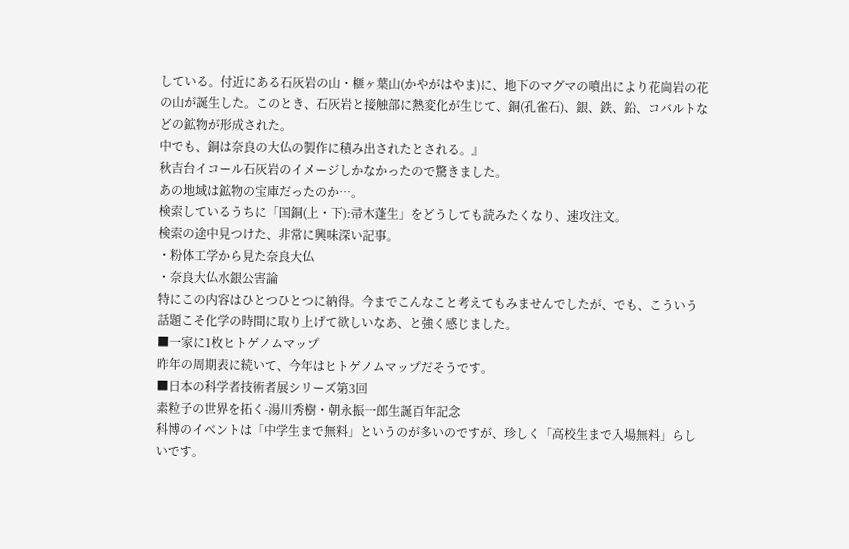している。付近にある石灰岩の山・榧ヶ葉山(かやがはやま)に、地下のマグマの噴出により花崗岩の花の山が誕生した。このとき、石灰岩と接触部に熱変化が生じて、銅(孔雀石)、銀、鉄、鉛、コバルトなどの鉱物が形成された。
中でも、銅は奈良の大仏の製作に積み出されたとされる。』
秋吉台イコール石灰岩のイメージしかなかったので驚きました。
あの地域は鉱物の宝庫だったのか…。
検索しているうちに「国銅(上・下):帚木蓬生」をどうしても読みたくなり、速攻注文。
検索の途中見つけた、非常に興味深い記事。
・粉体工学から見た奈良大仏
・奈良大仏水銀公害論
特にこの内容はひとつひとつに納得。今までこんなこと考えてもみませんでしたが、でも、こういう話題こそ化学の時間に取り上げて欲しいなあ、と強く感じました。
■一家に1枚ヒトゲノムマップ
昨年の周期表に続いて、今年はヒトゲノムマップだそうです。
■日本の科学者技術者展シリーズ第3回
素粒子の世界を拓く-湯川秀樹・朝永振一郎生誕百年記念
科博のイベントは「中学生まで無料」というのが多いのですが、珍しく「高校生まで入場無料」らしいです。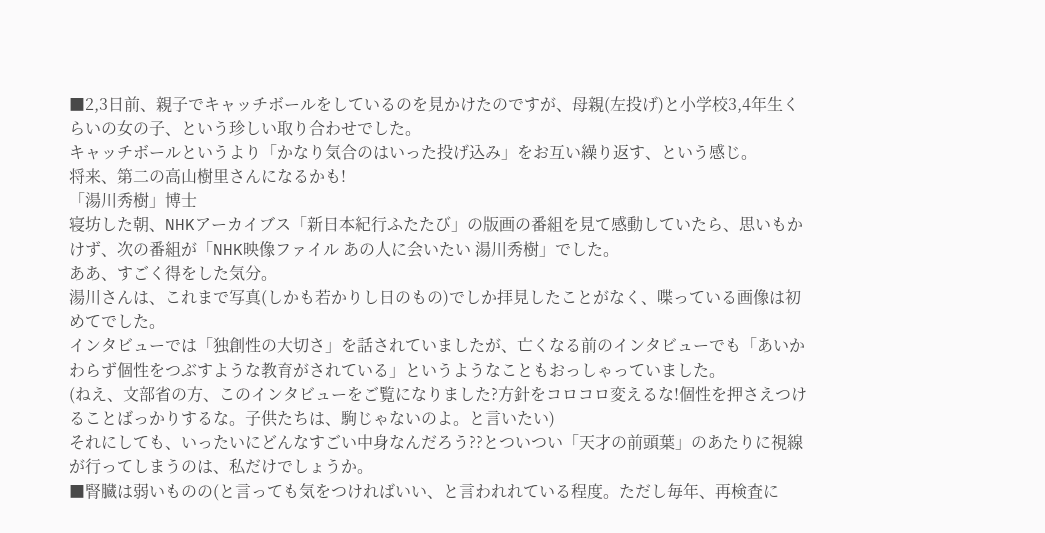■2,3日前、親子でキャッチボールをしているのを見かけたのですが、母親(左投げ)と小学校3,4年生くらいの女の子、という珍しい取り合わせでした。
キャッチボールというより「かなり気合のはいった投げ込み」をお互い繰り返す、という感じ。
将来、第二の高山樹里さんになるかも!
「湯川秀樹」博士
寝坊した朝、NHKアーカイブス「新日本紀行ふたたび」の版画の番組を見て感動していたら、思いもかけず、次の番組が「NHK映像ファイル あの人に会いたい 湯川秀樹」でした。
ああ、すごく得をした気分。
湯川さんは、これまで写真(しかも若かりし日のもの)でしか拝見したことがなく、喋っている画像は初めてでした。
インタビューでは「独創性の大切さ」を話されていましたが、亡くなる前のインタビューでも「あいかわらず個性をつぶすような教育がされている」というようなこともおっしゃっていました。
(ねえ、文部省の方、このインタビューをご覧になりました?方針をコロコロ変えるな!個性を押さえつけることばっかりするな。子供たちは、駒じゃないのよ。と言いたい)
それにしても、いったいにどんなすごい中身なんだろう??とついつい「天才の前頭葉」のあたりに視線が行ってしまうのは、私だけでしょうか。
■腎臓は弱いものの(と言っても気をつければいい、と言われれている程度。ただし毎年、再検査に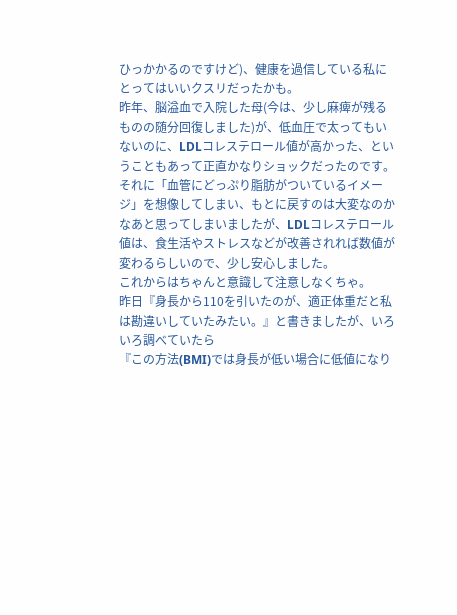ひっかかるのですけど)、健康を過信している私にとってはいいクスリだったかも。
昨年、脳溢血で入院した母(今は、少し麻痺が残るものの随分回復しました)が、低血圧で太ってもいないのに、LDLコレステロール値が高かった、ということもあって正直かなりショックだったのです。
それに「血管にどっぷり脂肪がついているイメージ」を想像してしまい、もとに戻すのは大変なのかなあと思ってしまいましたが、LDLコレステロール値は、食生活やストレスなどが改善されれば数値が変わるらしいので、少し安心しました。
これからはちゃんと意識して注意しなくちゃ。
昨日『身長から110を引いたのが、適正体重だと私は勘違いしていたみたい。』と書きましたが、いろいろ調べていたら
『この方法(BMI)では身長が低い場合に低値になり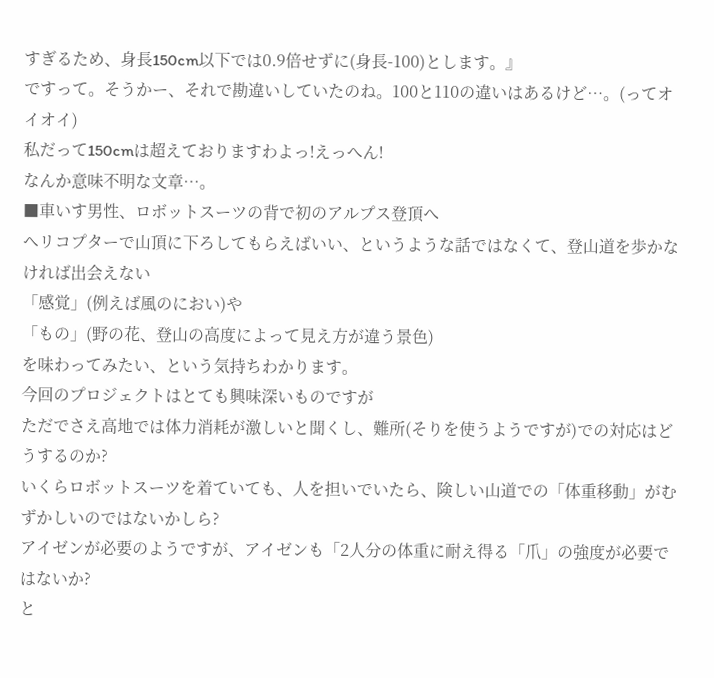すぎるため、身長150cm以下では0.9倍せずに(身長-100)とします。』
ですって。そうかー、それで勘違いしていたのね。100と110の違いはあるけど…。(ってオイオイ)
私だって150cmは超えておりますわよっ!えっへん!
なんか意味不明な文章…。
■車いす男性、ロボットスーツの背で初のアルプス登頂へ
ヘリコプターで山頂に下ろしてもらえばいい、というような話ではなくて、登山道を歩かなければ出会えない
「感覚」(例えば風のにおい)や
「もの」(野の花、登山の高度によって見え方が違う景色)
を味わってみたい、という気持ちわかります。
今回のプロジェクトはとても興味深いものですが
ただでさえ高地では体力消耗が激しいと聞くし、難所(そりを使うようですが)での対応はどうするのか?
いくらロボットスーツを着ていても、人を担いでいたら、険しい山道での「体重移動」がむずかしいのではないかしら?
アイゼンが必要のようですが、アイゼンも「2人分の体重に耐え得る「爪」の強度が必要ではないか?
と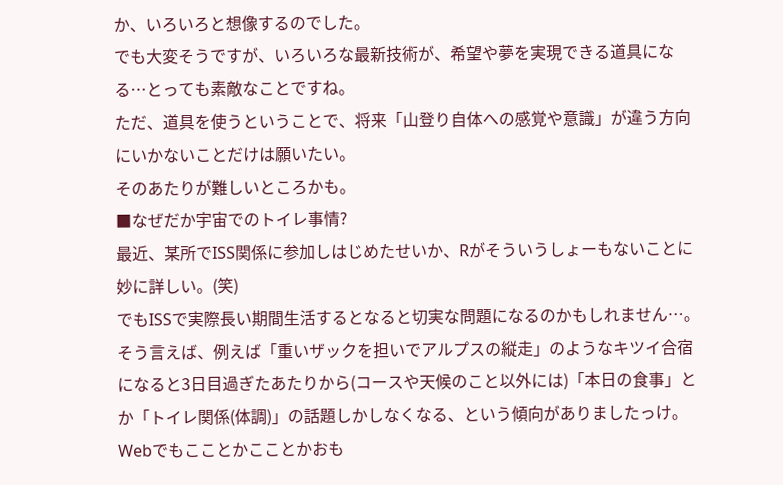か、いろいろと想像するのでした。
でも大変そうですが、いろいろな最新技術が、希望や夢を実現できる道具になる…とっても素敵なことですね。
ただ、道具を使うということで、将来「山登り自体への感覚や意識」が違う方向にいかないことだけは願いたい。
そのあたりが難しいところかも。
■なぜだか宇宙でのトイレ事情?
最近、某所でISS関係に参加しはじめたせいか、Rがそういうしょーもないことに妙に詳しい。(笑)
でもISSで実際長い期間生活するとなると切実な問題になるのかもしれません…。
そう言えば、例えば「重いザックを担いでアルプスの縦走」のようなキツイ合宿になると3日目過ぎたあたりから(コースや天候のこと以外には)「本日の食事」とか「トイレ関係(体調)」の話題しかしなくなる、という傾向がありましたっけ。
Webでもこことかこことかおも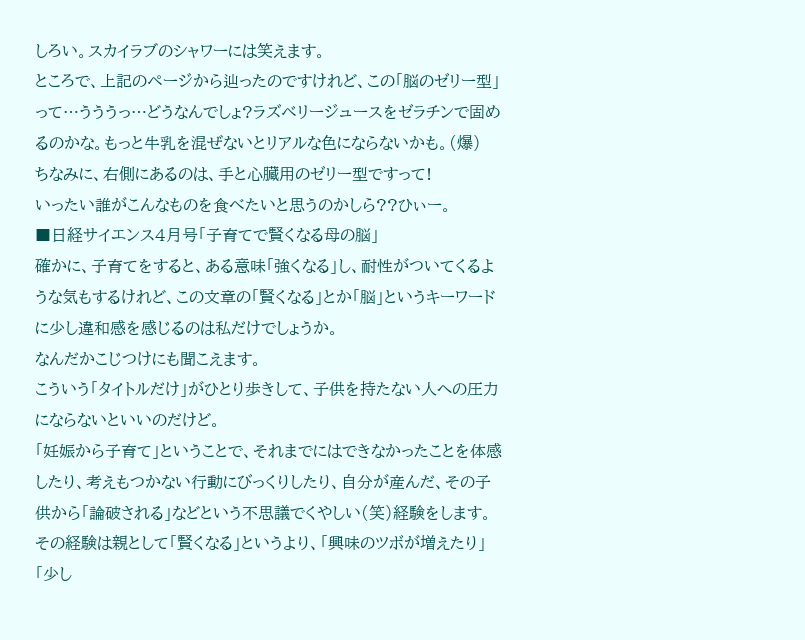しろい。スカイラブのシャワーには笑えます。
ところで、上記のページから辿ったのですけれど、この「脳のゼリー型」って…うううっ…どうなんでしょ?ラズベリージュースをゼラチンで固めるのかな。もっと牛乳を混ぜないとリアルな色にならないかも。(爆)
ちなみに、右側にあるのは、手と心臓用のゼリー型ですって!
いったい誰がこんなものを食べたいと思うのかしら??ひぃー。
■日経サイエンス4月号「子育てで賢くなる母の脳」
確かに、子育てをすると、ある意味「強くなる」し、耐性がついてくるような気もするけれど、この文章の「賢くなる」とか「脳」というキーワードに少し違和感を感じるのは私だけでしょうか。
なんだかこじつけにも聞こえます。
こういう「タイトルだけ」がひとり歩きして、子供を持たない人への圧力にならないといいのだけど。
「妊娠から子育て」ということで、それまでにはできなかったことを体感したり、考えもつかない行動にびっくりしたり、自分が産んだ、その子供から「論破される」などという不思議でくやしい(笑)経験をします。
その経験は親として「賢くなる」というより、「興味のツボが増えたり」「少し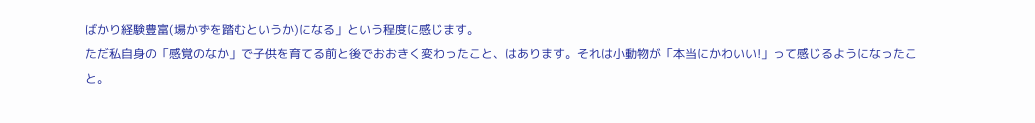ばかり経験豊富(場かずを踏むというか)になる」という程度に感じます。
ただ私自身の「感覚のなか」で子供を育てる前と後でおおきく変わったこと、はあります。それは小動物が「本当にかわいい!」って感じるようになったこと。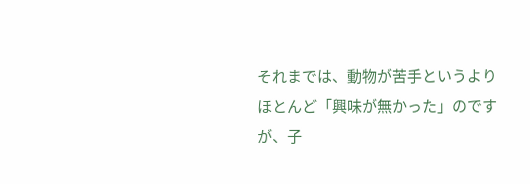それまでは、動物が苦手というよりほとんど「興味が無かった」のですが、子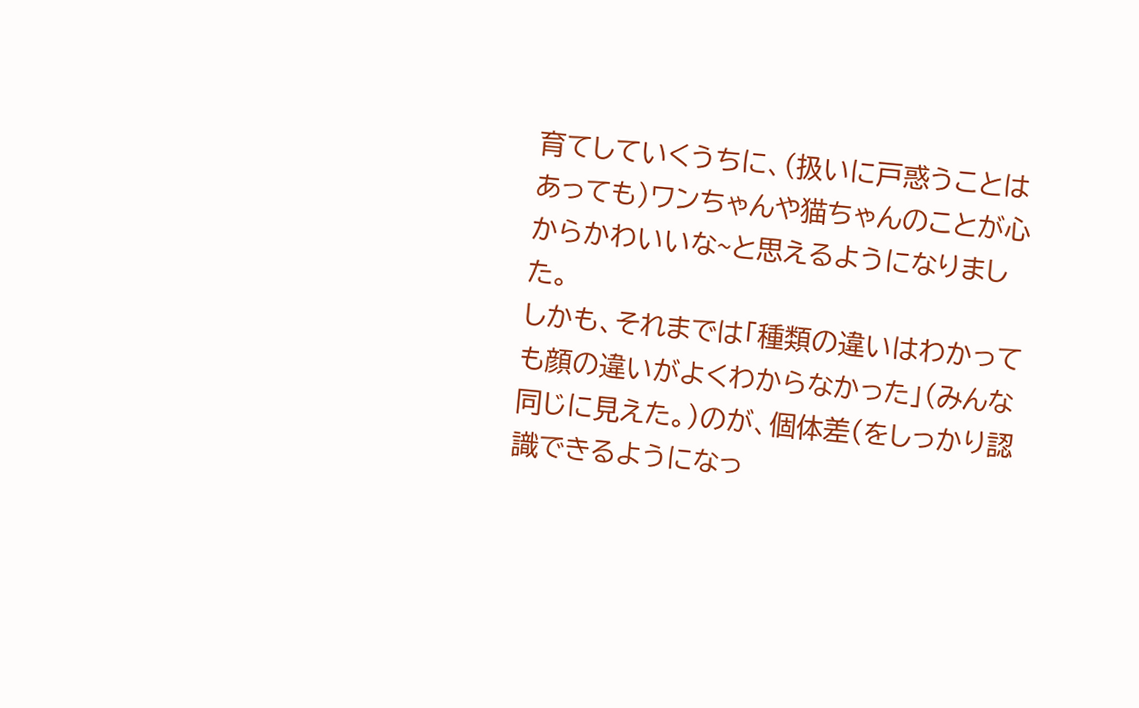育てしていくうちに、(扱いに戸惑うことはあっても)ワンちゃんや猫ちゃんのことが心からかわいいな~と思えるようになりました。
しかも、それまでは「種類の違いはわかっても顔の違いがよくわからなかった」(みんな同じに見えた。)のが、個体差(をしっかり認識できるようになっ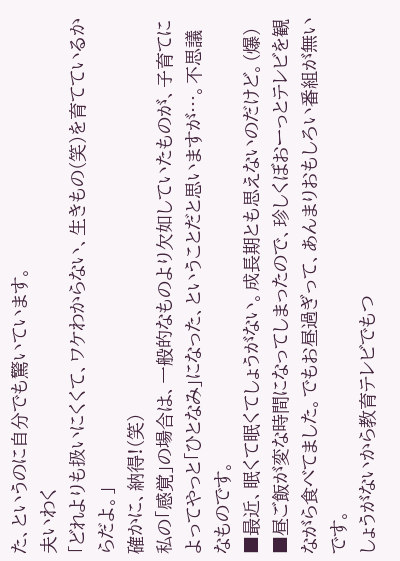た、というのに自分でも驚いています。
夫いわく
「どれよりも扱いにくくて、ワケわからない、生きもの(笑)を育てているからだよ。」
確かに、納得!(笑)
私の「感覚」の場合は、一般的なものより欠如していたものが、子育てによってやっと「ひとなみ」になった、ということだと思いますが…。不思議なものです。
■最近、眠くて眠くてしょうがない。成長期とも思えないのだけど。(爆)
■昼ご飯が変な時間になってしまったので、珍しくぼおーっとテレビを観ながら食べてました。でもお昼過ぎって、あんまりおもしろい番組が無いです。
しょうがないから教育テレビでもつ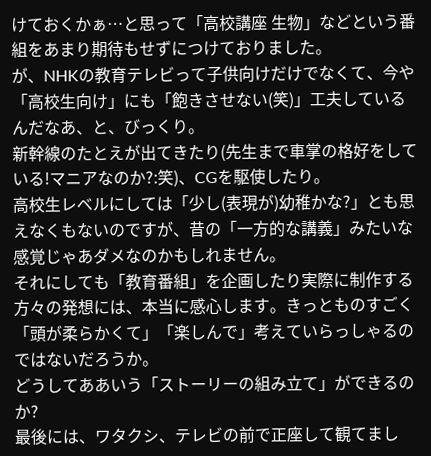けておくかぁ…と思って「高校講座 生物」などという番組をあまり期待もせずにつけておりました。
が、NHKの教育テレビって子供向けだけでなくて、今や「高校生向け」にも「飽きさせない(笑)」工夫しているんだなあ、と、びっくり。
新幹線のたとえが出てきたり(先生まで車掌の格好をしている!マニアなのか?:笑)、CGを駆使したり。
高校生レベルにしては「少し(表現が)幼稚かな?」とも思えなくもないのですが、昔の「一方的な講義」みたいな感覚じゃあダメなのかもしれません。
それにしても「教育番組」を企画したり実際に制作する方々の発想には、本当に感心します。きっとものすごく「頭が柔らかくて」「楽しんで」考えていらっしゃるのではないだろうか。
どうしてああいう「ストーリーの組み立て」ができるのか?
最後には、ワタクシ、テレビの前で正座して観てまし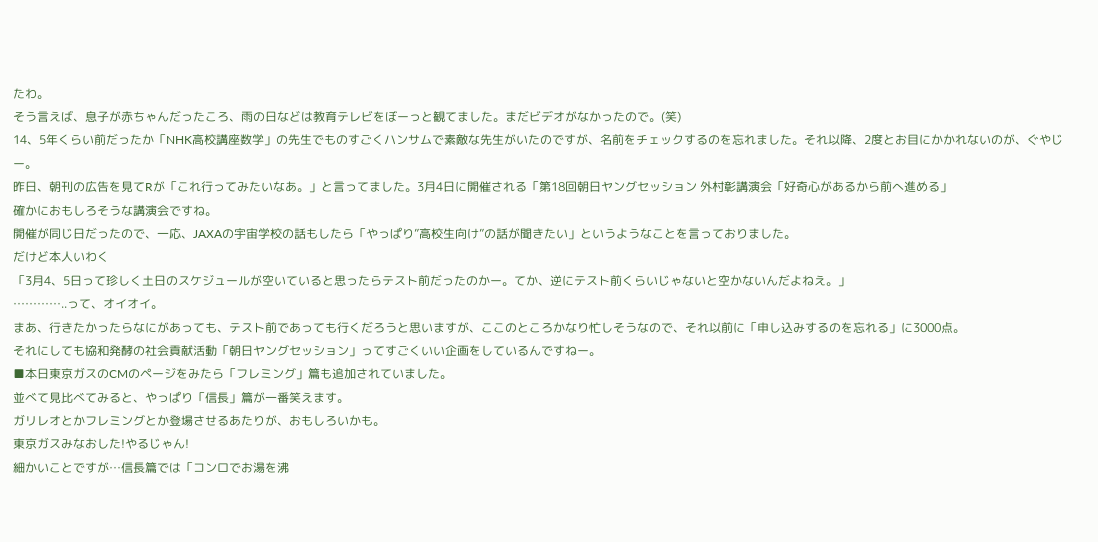たわ。
そう言えば、息子が赤ちゃんだったころ、雨の日などは教育テレビをぼーっと観てました。まだビデオがなかったので。(笑)
14、5年くらい前だったか「NHK高校講座数学」の先生でものすごくハンサムで素敵な先生がいたのですが、名前をチェックするのを忘れました。それ以降、2度とお目にかかれないのが、ぐやじー。
昨日、朝刊の広告を見てRが「これ行ってみたいなあ。」と言ってました。3月4日に開催される「第18回朝日ヤングセッション 外村彰講演会「好奇心があるから前へ進める」
確かにおもしろそうな講演会ですね。
開催が同じ日だったので、一応、JAXAの宇宙学校の話もしたら「やっぱり”高校生向け”の話が聞きたい」というようなことを言っておりました。
だけど本人いわく
「3月4、5日って珍しく土日のスケジュールが空いていると思ったらテスト前だったのかー。てか、逆にテスト前くらいじゃないと空かないんだよねえ。」
…………..って、オイオイ。
まあ、行きたかったらなにがあっても、テスト前であっても行くだろうと思いますが、ここのところかなり忙しそうなので、それ以前に「申し込みするのを忘れる」に3000点。
それにしても協和発酵の社会貢献活動「朝日ヤングセッション」ってすごくいい企画をしているんですねー。
■本日東京ガスのCMのページをみたら「フレミング」篇も追加されていました。
並べて見比べてみると、やっぱり「信長」篇が一番笑えます。
ガリレオとかフレミングとか登場させるあたりが、おもしろいかも。
東京ガスみなおした!やるじゃん!
細かいことですが…信長篇では「コンロでお湯を沸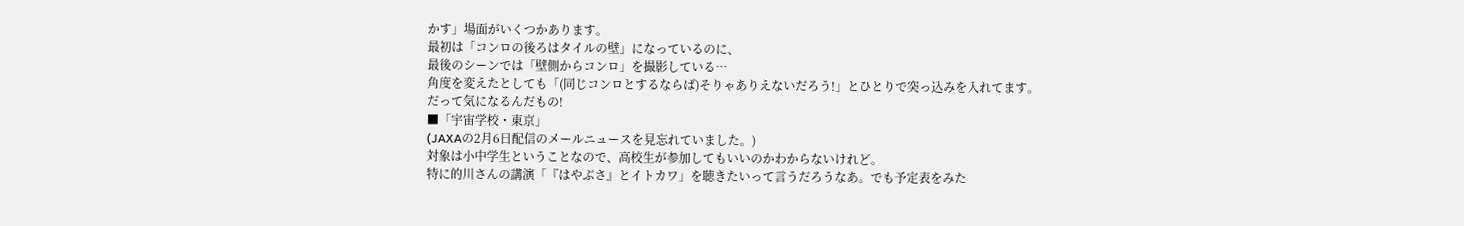かす」場面がいくつかあります。
最初は「コンロの後ろはタイルの壁」になっているのに、
最後のシーンでは「壁側からコンロ」を撮影している…
角度を変えたとしても「(同じコンロとするならば)そりゃありえないだろう!」とひとりで突っ込みを入れてます。
だって気になるんだもの!
■「宇宙学校・東京」
(JAXAの2月6日配信のメールニュースを見忘れていました。)
対象は小中学生ということなので、高校生が参加してもいいのかわからないけれど。
特に的川さんの講演「『はやぶさ』とイトカワ」を聴きたいって言うだろうなあ。でも予定表をみた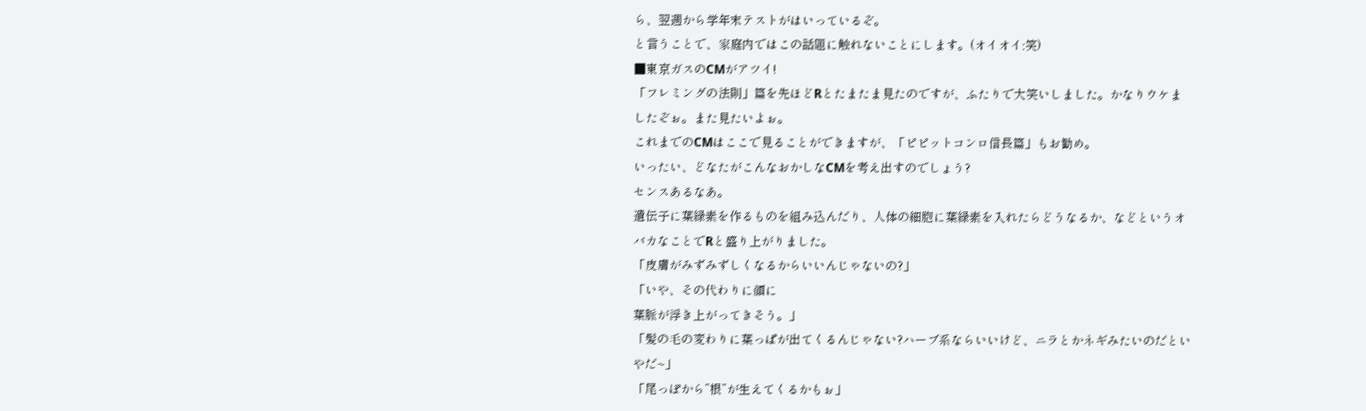ら、翌週から学年末テストがはいっているぞ。
と言うことで、家庭内ではこの話題に触れないことにします。(オイオイ:笑)
■東京ガスのCMがアツイ!
「フレミングの法則」篇を先ほどRとたまたま見たのですが、ふたりで大笑いしました。かなりウケましたぞぉ。また見たいよぉ。
これまでのCMはここで見ることができますが、「ピピットコンロ信長篇」もお勧め。
いったい、どなたがこんなおかしなCMを考え出すのでしょう?
センスあるなあ。
遺伝子に葉緑素を作るものを組み込んだり、人体の細胞に葉緑素を入れたらどうなるか、などというオバカなことでRと盛り上がりました。
「皮膚がみずみずしくなるからいいんじゃないの?」
「いや、その代わりに顔に
葉脈が浮き上がってきそう。」
「髪の毛の変わりに葉っぱが出てくるんじゃない?ハーブ系ならいいけど、ニラとかネギみたいのだといやだ~」
「尾っぽから”根”が生えてくるかもぉ」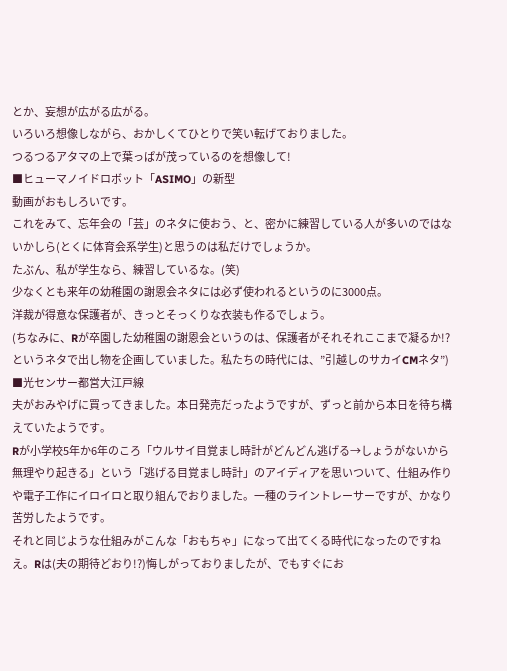とか、妄想が広がる広がる。
いろいろ想像しながら、おかしくてひとりで笑い転げておりました。
つるつるアタマの上で葉っぱが茂っているのを想像して!
■ヒューマノイドロボット「ASIMO」の新型
動画がおもしろいです。
これをみて、忘年会の「芸」のネタに使おう、と、密かに練習している人が多いのではないかしら(とくに体育会系学生)と思うのは私だけでしょうか。
たぶん、私が学生なら、練習しているな。(笑)
少なくとも来年の幼稚園の謝恩会ネタには必ず使われるというのに3000点。
洋裁が得意な保護者が、きっとそっくりな衣装も作るでしょう。
(ちなみに、Rが卒園した幼稚園の謝恩会というのは、保護者がそれそれここまで凝るか!?というネタで出し物を企画していました。私たちの時代には、”引越しのサカイCMネタ”)
■光センサー都営大江戸線
夫がおみやげに買ってきました。本日発売だったようですが、ずっと前から本日を待ち構えていたようです。
Rが小学校5年か6年のころ「ウルサイ目覚まし時計がどんどん逃げる→しょうがないから無理やり起きる」という「逃げる目覚まし時計」のアイディアを思いついて、仕組み作りや電子工作にイロイロと取り組んでおりました。一種のライントレーサーですが、かなり苦労したようです。
それと同じような仕組みがこんな「おもちゃ」になって出てくる時代になったのですねえ。Rは(夫の期待どおり!?)悔しがっておりましたが、でもすぐにお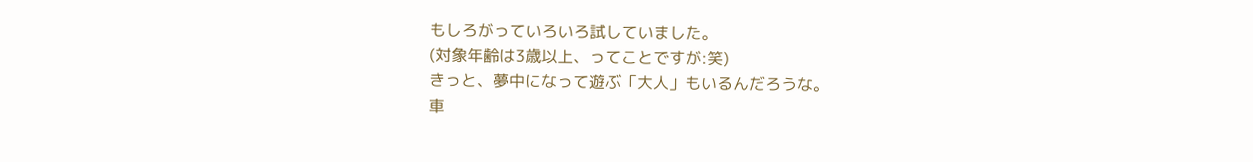もしろがっていろいろ試していました。
(対象年齢は3歳以上、ってことですが:笑)
きっと、夢中になって遊ぶ「大人」もいるんだろうな。
車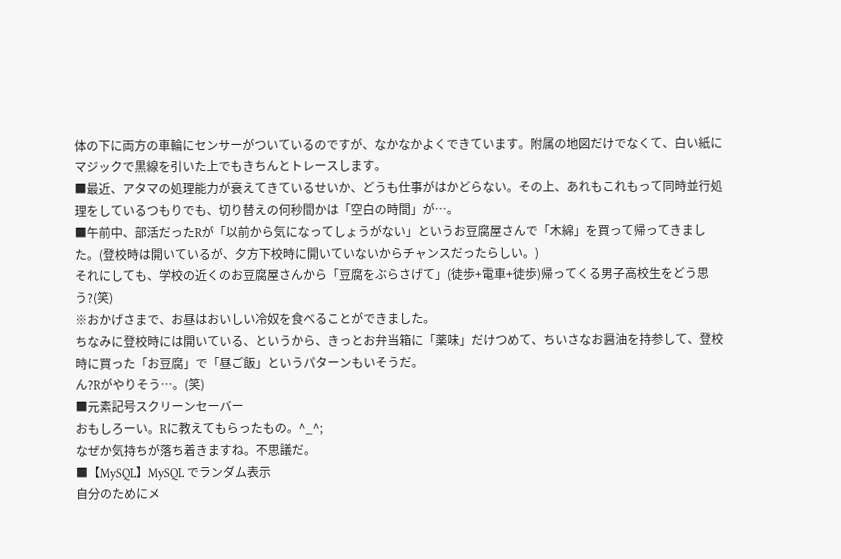体の下に両方の車輪にセンサーがついているのですが、なかなかよくできています。附属の地図だけでなくて、白い紙にマジックで黒線を引いた上でもきちんとトレースします。
■最近、アタマの処理能力が衰えてきているせいか、どうも仕事がはかどらない。その上、あれもこれもって同時並行処理をしているつもりでも、切り替えの何秒間かは「空白の時間」が…。
■午前中、部活だったRが「以前から気になってしょうがない」というお豆腐屋さんで「木綿」を買って帰ってきました。(登校時は開いているが、夕方下校時に開いていないからチャンスだったらしい。)
それにしても、学校の近くのお豆腐屋さんから「豆腐をぶらさげて」(徒歩+電車+徒歩)帰ってくる男子高校生をどう思う?(笑)
※おかげさまで、お昼はおいしい冷奴を食べることができました。
ちなみに登校時には開いている、というから、きっとお弁当箱に「薬味」だけつめて、ちいさなお醤油を持参して、登校時に買った「お豆腐」で「昼ご飯」というパターンもいそうだ。
ん?Rがやりそう…。(笑)
■元素記号スクリーンセーバー
おもしろーい。Rに教えてもらったもの。^_^;
なぜか気持ちが落ち着きますね。不思議だ。
■【MySQL】MySQL でランダム表示
自分のためにメ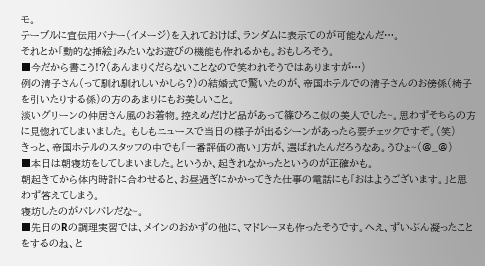モ。
テーブルに宣伝用バナー(イメージ)を入れておけば、ランダムに表示てのが可能なんだ…。
それとか「動的な挿絵」みたいなお遊びの機能も作れるかも。おもしろそう。
■今だから書こう!?(あんまりくだらないことなので笑われそうではありますが…)
例の清子さん(って馴れ馴れしいかしら?)の結婚式で驚いたのが、帝国ホテルでの清子さんのお傍係(椅子を引いたりする係)の方のあまりにもお美しいこと。
淡いグリーンの仲居さん風のお着物。控えめだけど品があって篠ひろこ似の美人でした~。思わずそちらの方に見惚れてしまいました。 もしもニュースで当日の様子が出るシーンがあったら要チェックですぞ。(笑)
きっと、帝国ホテルのスタッフの中でも「一番評価の高い」方が、選ばれたんだろうなあ。うひょ~(@_@)
■本日は朝寝坊をしてしまいました。というか、起きれなかったというのが正確かも。
朝起きてから体内時計に合わせると、お昼過ぎにかかってきた仕事の電話にも「おはようございます。」と思わず答えてしまう。
寝坊したのがバレバレだな~。
■先日のRの調理実習では、メインのおかずの他に、マドレーヌも作ったそうです。へえ、ずいぶん凝ったことをするのね、と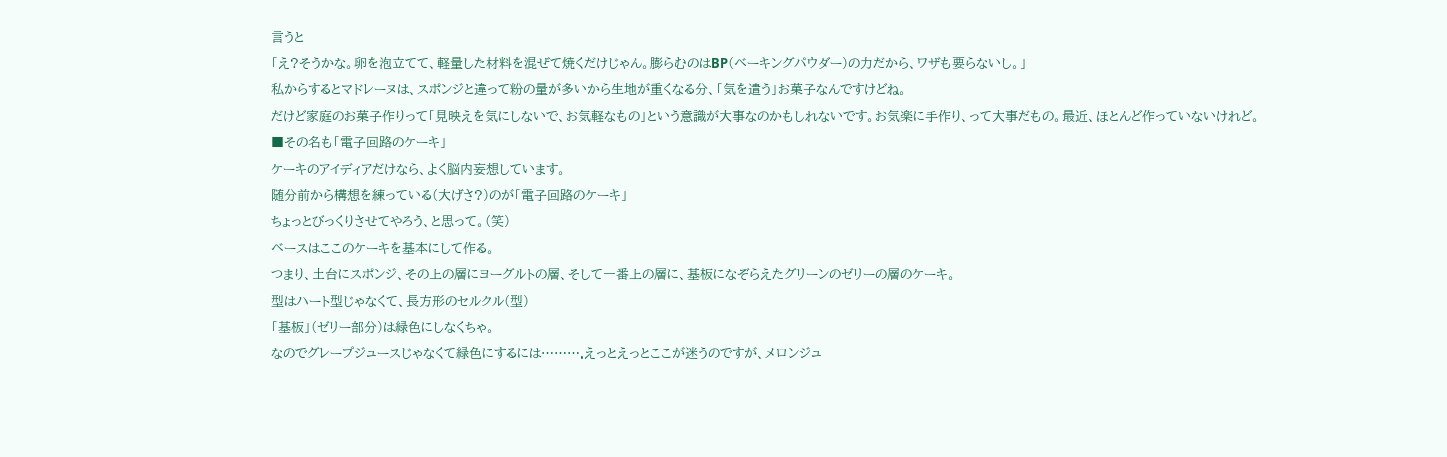言うと
「え?そうかな。卵を泡立てて、軽量した材料を混ぜて焼くだけじゃん。膨らむのはBP(ベーキングパウダー)の力だから、ワザも要らないし。」
私からするとマドレーヌは、スポンジと違って粉の量が多いから生地が重くなる分、「気を遣う」お菓子なんですけどね。
だけど家庭のお菓子作りって「見映えを気にしないで、お気軽なもの」という意識が大事なのかもしれないです。お気楽に手作り、って大事だもの。最近、ほとんど作っていないけれど。
■その名も「電子回路のケーキ」
ケーキのアイディアだけなら、よく脳内妄想しています。
随分前から構想を練っている(大げさ?)のが「電子回路のケーキ」
ちょっとびっくりさせてやろう、と思って。(笑)
ベースはここのケーキを基本にして作る。
つまり、土台にスポンジ、その上の層にヨーグルトの層、そして一番上の層に、基板になぞらえたグリーンのゼリーの層のケーキ。
型はハート型じゃなくて、長方形のセルクル(型)
「基板」(ゼリー部分)は緑色にしなくちゃ。
なのでグレープジュースじゃなくて緑色にするには……….えっとえっとここが迷うのですが、メロンジュ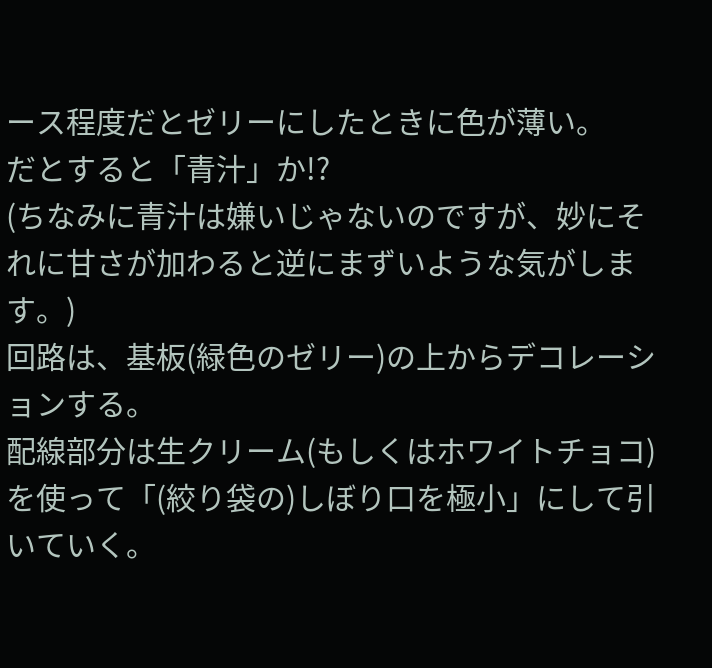ース程度だとゼリーにしたときに色が薄い。
だとすると「青汁」か!?
(ちなみに青汁は嫌いじゃないのですが、妙にそれに甘さが加わると逆にまずいような気がします。)
回路は、基板(緑色のゼリー)の上からデコレーションする。
配線部分は生クリーム(もしくはホワイトチョコ)を使って「(絞り袋の)しぼり口を極小」にして引いていく。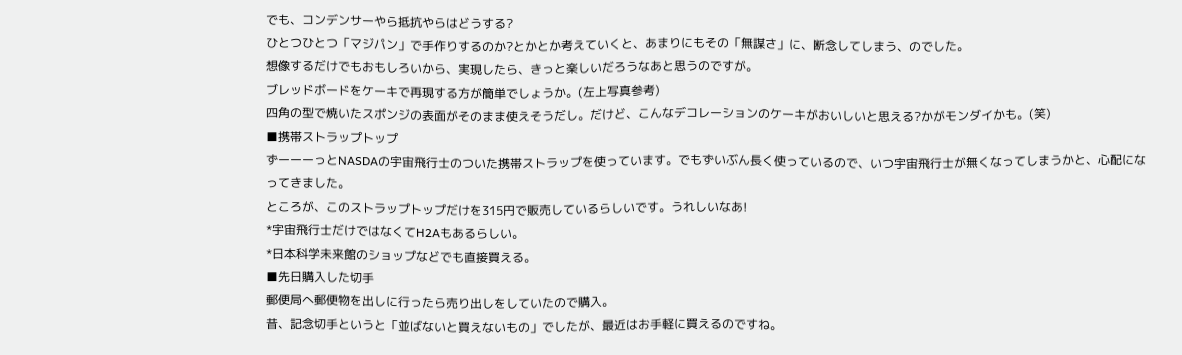でも、コンデンサーやら抵抗やらはどうする?
ひとつひとつ「マジパン」で手作りするのか?とかとか考えていくと、あまりにもその「無謀さ」に、断念してしまう、のでした。
想像するだけでもおもしろいから、実現したら、きっと楽しいだろうなあと思うのですが。
ブレッドボードをケーキで再現する方が簡単でしょうか。(左上写真参考)
四角の型で焼いたスポンジの表面がそのまま使えそうだし。だけど、こんなデコレーションのケーキがおいしいと思える?かがモンダイかも。(笑)
■携帯ストラップトップ
ずーーーっとNASDAの宇宙飛行士のついた携帯ストラップを使っています。でもずいぶん長く使っているので、いつ宇宙飛行士が無くなってしまうかと、心配になってきました。
ところが、このストラップトップだけを315円で販売しているらしいです。うれしいなあ!
*宇宙飛行士だけではなくてH2Aもあるらしい。
*日本科学未来館のショップなどでも直接買える。
■先日購入した切手
郵便局へ郵便物を出しに行ったら売り出しをしていたので購入。
昔、記念切手というと「並ばないと買えないもの」でしたが、最近はお手軽に買えるのですね。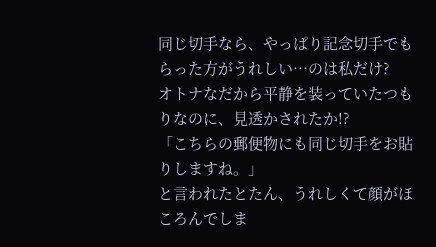同じ切手なら、やっぱり記念切手でもらった方がうれしい…のは私だけ?
オトナなだから平静を装っていたつもりなのに、見透かされたか!?
「こちらの郵便物にも同じ切手をお貼りしますね。」
と言われたとたん、うれしくて顔がほころんでしま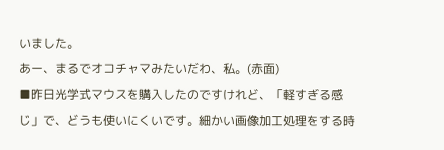いました。
あー、まるでオコチャマみたいだわ、私。(赤面)
■昨日光学式マウスを購入したのですけれど、「軽すぎる感じ」で、どうも使いにくいです。細かい画像加工処理をする時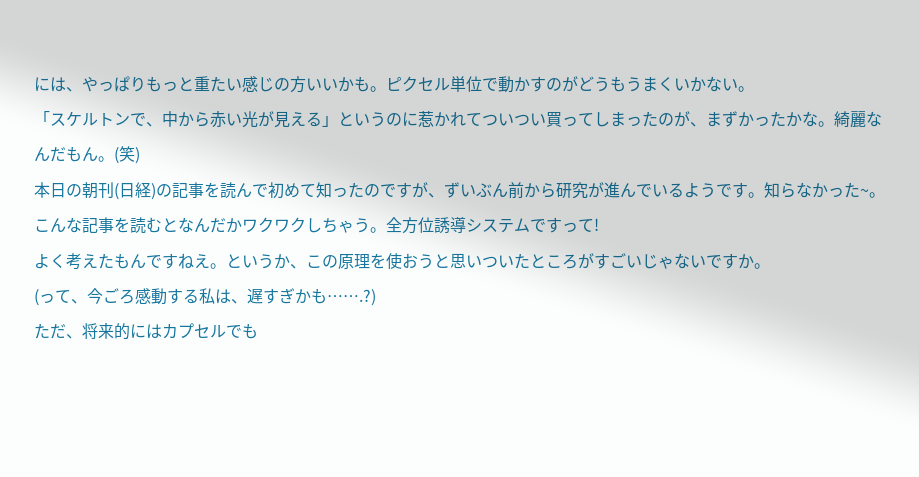には、やっぱりもっと重たい感じの方いいかも。ピクセル単位で動かすのがどうもうまくいかない。
「スケルトンで、中から赤い光が見える」というのに惹かれてついつい買ってしまったのが、まずかったかな。綺麗なんだもん。(笑)
本日の朝刊(日経)の記事を読んで初めて知ったのですが、ずいぶん前から研究が進んでいるようです。知らなかった~。
こんな記事を読むとなんだかワクワクしちゃう。全方位誘導システムですって!
よく考えたもんですねえ。というか、この原理を使おうと思いついたところがすごいじゃないですか。
(って、今ごろ感動する私は、遅すぎかも…….?)
ただ、将来的にはカプセルでも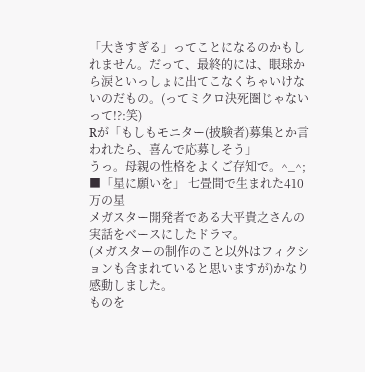「大きすぎる」ってことになるのかもしれません。だって、最終的には、眼球から涙といっしょに出てこなくちゃいけないのだもの。(ってミクロ決死圏じゃないって!?:笑)
Rが「もしもモニター(披験者)募集とか言われたら、喜んで応募しそう」
うっ。母親の性格をよくご存知で。^_^;
■「星に願いを」 七畳間で生まれた410万の星
メガスター開発者である大平貴之さんの実話をベースにしたドラマ。
(メガスターの制作のこと以外はフィクションも含まれていると思いますが)かなり感動しました。
ものを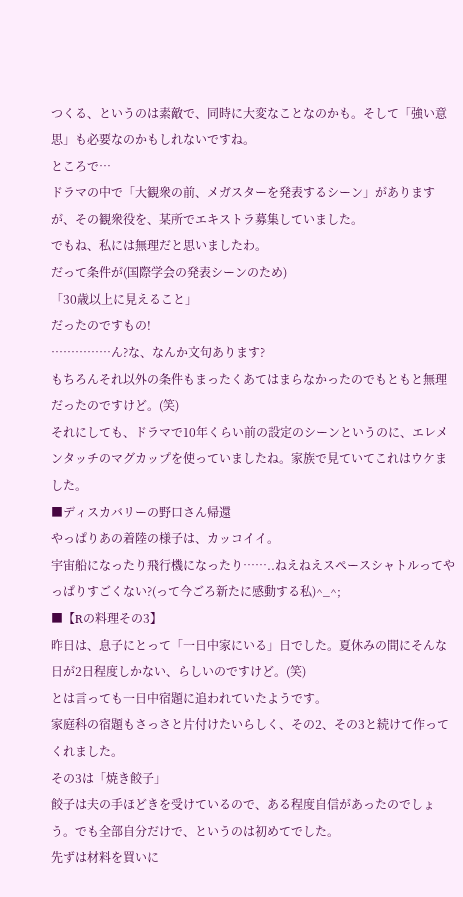つくる、というのは素敵で、同時に大変なことなのかも。そして「強い意思」も必要なのかもしれないですね。
ところで…
ドラマの中で「大観衆の前、メガスターを発表するシーン」がありますが、その観衆役を、某所でエキストラ募集していました。
でもね、私には無理だと思いましたわ。
だって条件が(国際学会の発表シーンのため)
「30歳以上に見えること」
だったのですもの!
……………ん?な、なんか文句あります?
もちろんそれ以外の条件もまったくあてはまらなかったのでもともと無理だったのですけど。(笑)
それにしても、ドラマで10年くらい前の設定のシーンというのに、エレメンタッチのマグカップを使っていましたね。家族で見ていてこれはウケました。
■ディスカバリーの野口さん帰還
やっぱりあの着陸の様子は、カッコイイ。
宇宙船になったり飛行機になったり……..ねえねえスペースシャトルってやっぱりすごくない?(って今ごろ新たに感動する私)^_^;
■【Rの料理その3】
昨日は、息子にとって「一日中家にいる」日でした。夏休みの間にそんな日が2日程度しかない、らしいのですけど。(笑)
とは言っても一日中宿題に追われていたようです。
家庭科の宿題もさっさと片付けたいらしく、その2、その3と続けて作ってくれました。
その3は「焼き餃子」
餃子は夫の手ほどきを受けているので、ある程度自信があったのでしょう。でも全部自分だけで、というのは初めてでした。
先ずは材料を買いに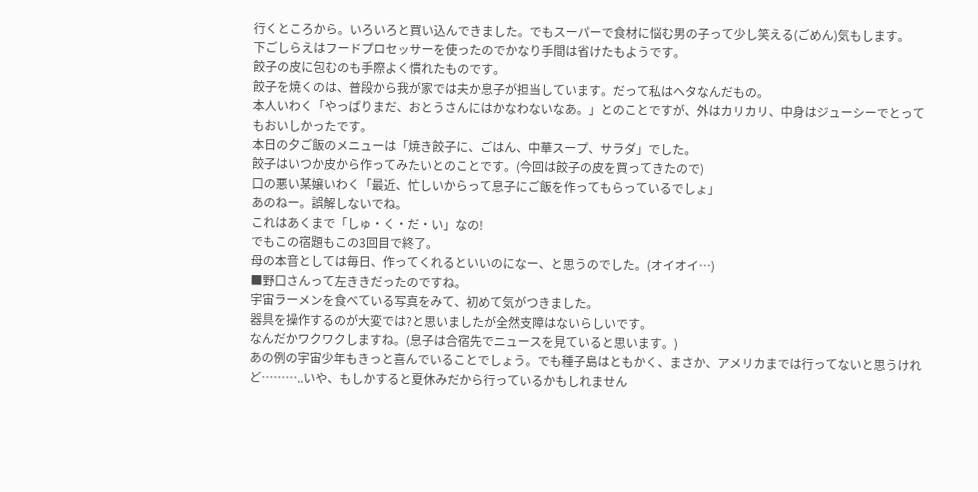行くところから。いろいろと買い込んできました。でもスーパーで食材に悩む男の子って少し笑える(ごめん)気もします。
下ごしらえはフードプロセッサーを使ったのでかなり手間は省けたもようです。
餃子の皮に包むのも手際よく慣れたものです。
餃子を焼くのは、普段から我が家では夫か息子が担当しています。だって私はヘタなんだもの。
本人いわく「やっぱりまだ、おとうさんにはかなわないなあ。」とのことですが、外はカリカリ、中身はジューシーでとってもおいしかったです。
本日の夕ご飯のメニューは「焼き餃子に、ごはん、中華スープ、サラダ」でした。
餃子はいつか皮から作ってみたいとのことです。(今回は餃子の皮を買ってきたので)
口の悪い某嬢いわく「最近、忙しいからって息子にご飯を作ってもらっているでしょ」
あのねー。誤解しないでね。
これはあくまで「しゅ・く・だ・い」なの!
でもこの宿題もこの3回目で終了。
母の本音としては毎日、作ってくれるといいのになー、と思うのでした。(オイオイ…)
■野口さんって左ききだったのですね。
宇宙ラーメンを食べている写真をみて、初めて気がつきました。
器具を操作するのが大変では?と思いましたが全然支障はないらしいです。
なんだかワクワクしますね。(息子は合宿先でニュースを見ていると思います。)
あの例の宇宙少年もきっと喜んでいることでしょう。でも種子島はともかく、まさか、アメリカまでは行ってないと思うけれど………..いや、もしかすると夏休みだから行っているかもしれません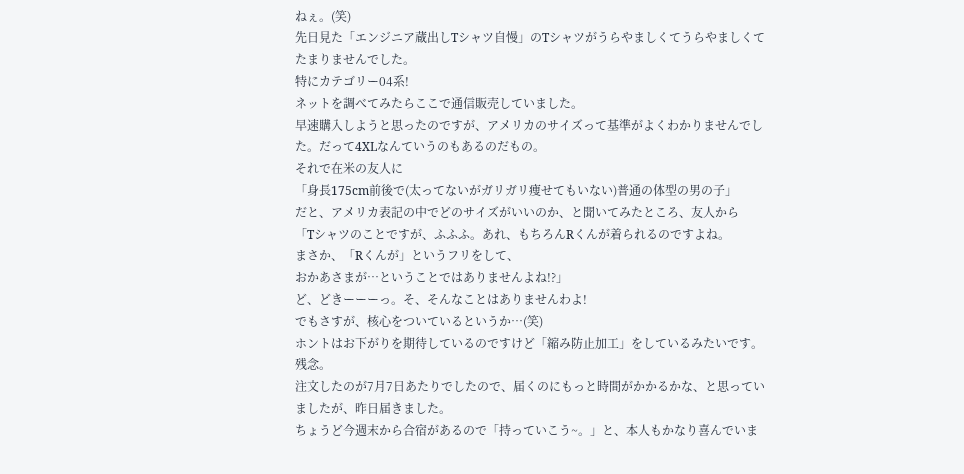ねぇ。(笑)
先日見た「エンジニア蔵出しTシャツ自慢」のTシャツがうらやましくてうらやましくてたまりませんでした。
特にカテゴリー04系!
ネットを調べてみたらここで通信販売していました。
早速購入しようと思ったのですが、アメリカのサイズって基準がよくわかりませんでした。だって4XLなんていうのもあるのだもの。
それで在米の友人に
「身長175cm前後で(太ってないがガリガリ痩せてもいない)普通の体型の男の子」
だと、アメリカ表記の中でどのサイズがいいのか、と聞いてみたところ、友人から
「Tシャツのことですが、ふふふ。あれ、もちろんRくんが着られるのですよね。
まさか、「Rくんが」というフリをして、
おかあさまが…ということではありませんよね!?」
ど、どきーーーっ。そ、そんなことはありませんわよ!
でもさすが、核心をついているというか…(笑)
ホントはお下がりを期待しているのですけど「縮み防止加工」をしているみたいです。残念。
注文したのが7月7日あたりでしたので、届くのにもっと時間がかかるかな、と思っていましたが、昨日届きました。
ちょうど今週末から合宿があるので「持っていこう~。」と、本人もかなり喜んでいま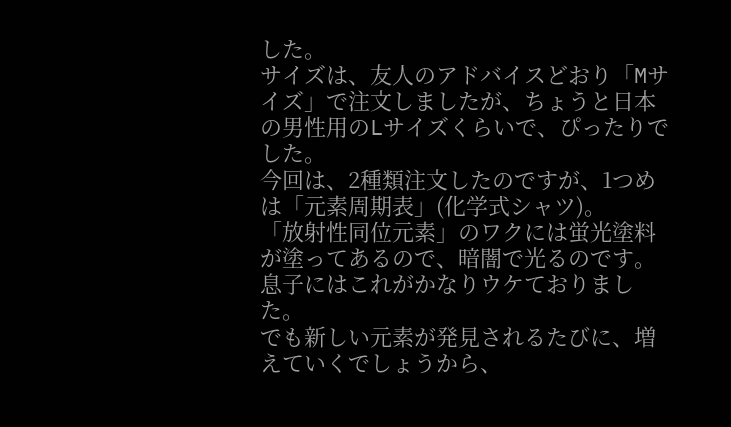した。
サイズは、友人のアドバイスどおり「Mサイズ」で注文しましたが、ちょうと日本の男性用のLサイズくらいで、ぴったりでした。
今回は、2種類注文したのですが、1つめは「元素周期表」(化学式シャツ)。
「放射性同位元素」のワクには蛍光塗料が塗ってあるので、暗闇で光るのです。息子にはこれがかなりウケておりました。
でも新しい元素が発見されるたびに、増えていくでしょうから、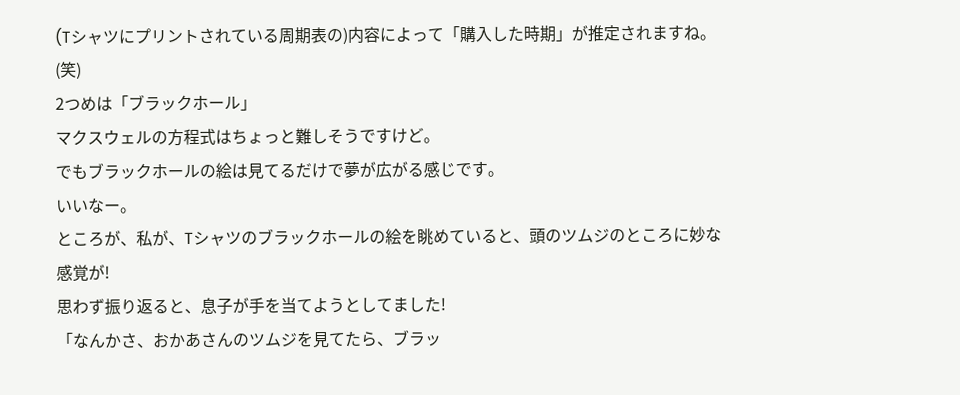(Tシャツにプリントされている周期表の)内容によって「購入した時期」が推定されますね。(笑)
2つめは「ブラックホール」
マクスウェルの方程式はちょっと難しそうですけど。
でもブラックホールの絵は見てるだけで夢が広がる感じです。
いいなー。
ところが、私が、Tシャツのブラックホールの絵を眺めていると、頭のツムジのところに妙な感覚が!
思わず振り返ると、息子が手を当てようとしてました!
「なんかさ、おかあさんのツムジを見てたら、ブラッ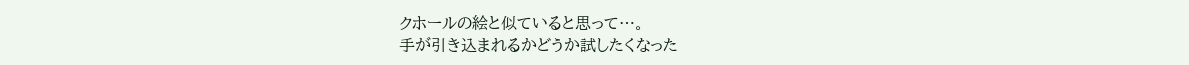クホールの絵と似ていると思って…。
手が引き込まれるかどうか試したくなった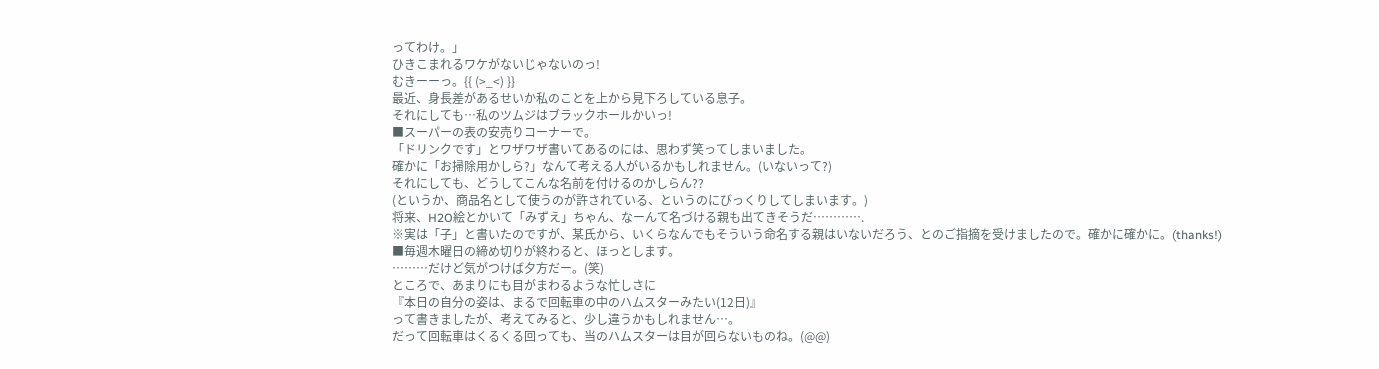ってわけ。」
ひきこまれるワケがないじゃないのっ!
むきーーっ。{{ (>_<) }}
最近、身長差があるせいか私のことを上から見下ろしている息子。
それにしても…私のツムジはブラックホールかいっ!
■スーパーの表の安売りコーナーで。
「ドリンクです」とワザワザ書いてあるのには、思わず笑ってしまいました。
確かに「お掃除用かしら?」なんて考える人がいるかもしれません。(いないって?)
それにしても、どうしてこんな名前を付けるのかしらん??
(というか、商品名として使うのが許されている、というのにびっくりしてしまいます。)
将来、H2O絵とかいて「みずえ」ちゃん、なーんて名づける親も出てきそうだ………….
※実は「子」と書いたのですが、某氏から、いくらなんでもそういう命名する親はいないだろう、とのご指摘を受けましたので。確かに確かに。(thanks!)
■毎週木曜日の締め切りが終わると、ほっとします。
………だけど気がつけば夕方だー。(笑)
ところで、あまりにも目がまわるような忙しさに
『本日の自分の姿は、まるで回転車の中のハムスターみたい(12日)』
って書きましたが、考えてみると、少し違うかもしれません…。
だって回転車はくるくる回っても、当のハムスターは目が回らないものね。(@@)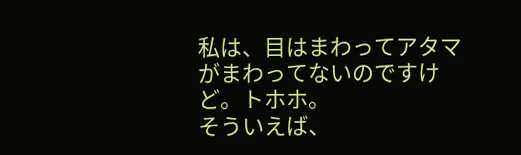私は、目はまわってアタマがまわってないのですけど。トホホ。
そういえば、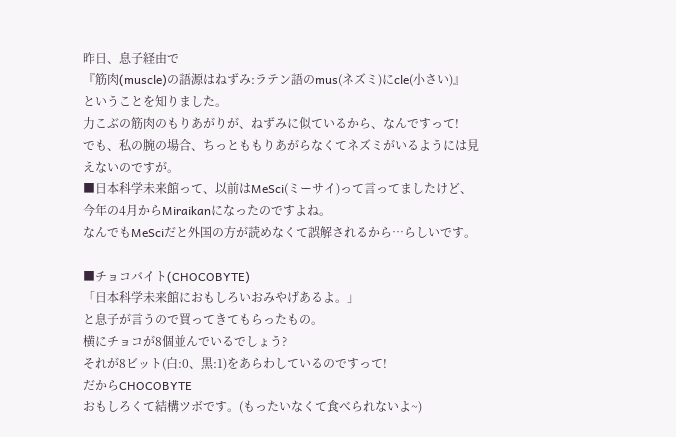昨日、息子経由で
『筋肉(muscle)の語源はねずみ:ラテン語のmus(ネズミ)にcle(小さい)』
ということを知りました。
力こぶの筋肉のもりあがりが、ねずみに似ているから、なんですって!
でも、私の腕の場合、ちっとももりあがらなくてネズミがいるようには見えないのですが。
■日本科学未来館って、以前はMeSci(ミーサイ)って言ってましたけど、今年の4月からMiraikanになったのですよね。
なんでもMeSciだと外国の方が読めなくて誤解されるから…らしいです。

■チョコバイト(CHOCOBYTE)
「日本科学未来館におもしろいおみやげあるよ。」
と息子が言うので買ってきてもらったもの。
横にチョコが8個並んでいるでしょう?
それが8ビット(白:0、黒:1)をあらわしているのですって!
だからCHOCOBYTE
おもしろくて結構ツボです。(もったいなくて食べられないよ~)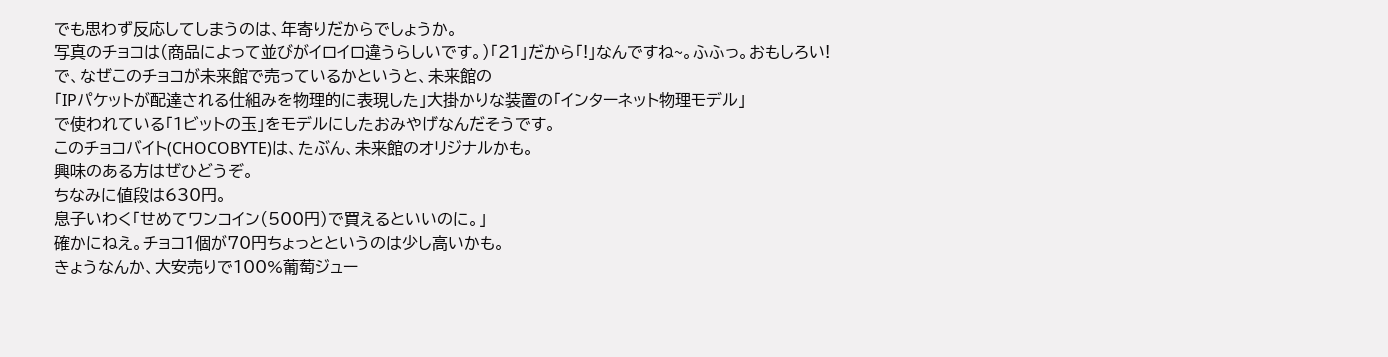でも思わず反応してしまうのは、年寄りだからでしょうか。
写真のチョコは(商品によって並びがイロイロ違うらしいです。)「21」だから「!」なんですね~。ふふっ。おもしろい!
で、なぜこのチョコが未来館で売っているかというと、未来館の
「IPパケットが配達される仕組みを物理的に表現した」大掛かりな装置の「インターネット物理モデル」
で使われている「1ビットの玉」をモデルにしたおみやげなんだそうです。
このチョコバイト(CHOCOBYTE)は、たぶん、未来館のオリジナルかも。
興味のある方はぜひどうぞ。
ちなみに値段は630円。
息子いわく「せめてワンコイン(500円)で買えるといいのに。」
確かにねえ。チョコ1個が70円ちょっとというのは少し高いかも。
きょうなんか、大安売りで100%葡萄ジュー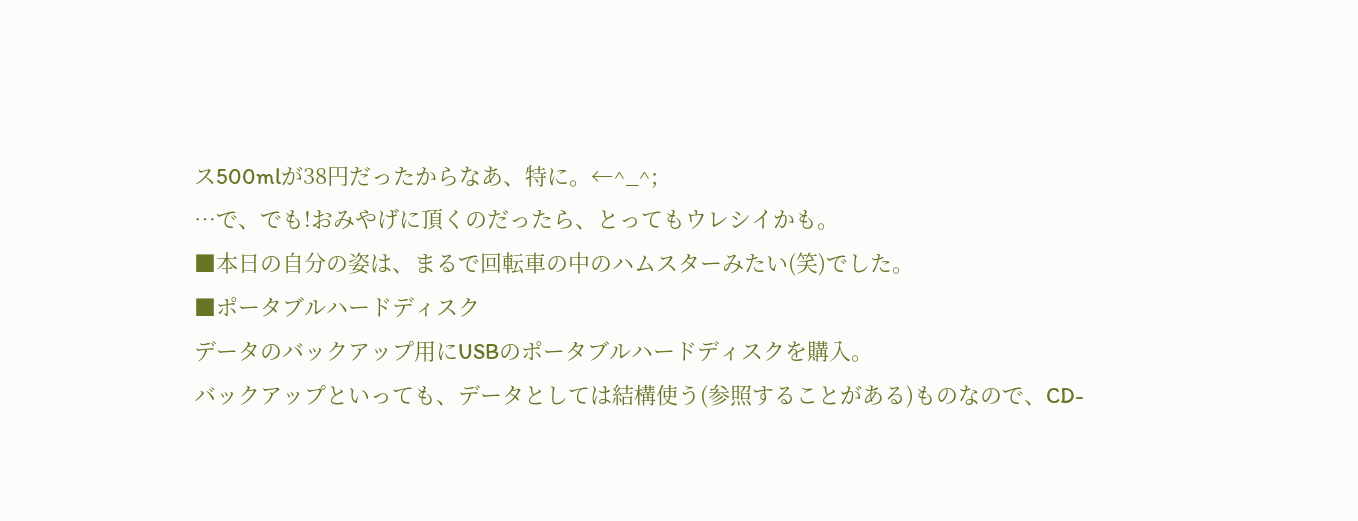ス500mlが38円だったからなあ、特に。←^_^;
…で、でも!おみやげに頂くのだったら、とってもウレシイかも。
■本日の自分の姿は、まるで回転車の中のハムスターみたい(笑)でした。
■ポータブルハードディスク
データのバックアップ用にUSBのポータブルハードディスクを購入。
バックアップといっても、データとしては結構使う(参照することがある)ものなので、CD-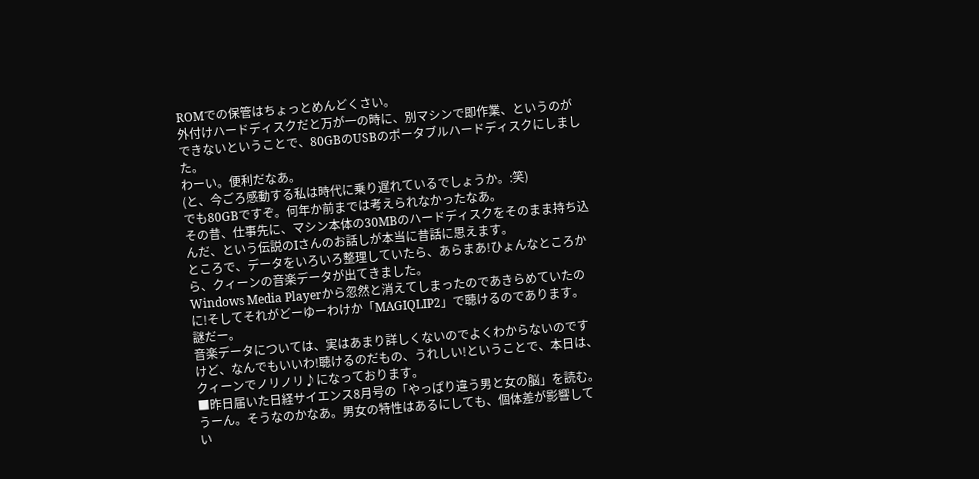ROMでの保管はちょっとめんどくさい。
外付けハードディスクだと万が一の時に、別マシンで即作業、というのができないということで、80GBのUSBのポータブルハードディスクにしました。
わーい。便利だなあ。
(と、今ごろ感動する私は時代に乗り遅れているでしょうか。:笑)
でも80GBですぞ。何年か前までは考えられなかったなあ。
その昔、仕事先に、マシン本体の30MBのハードディスクをそのまま持ち込んだ、という伝説のIさんのお話しが本当に昔話に思えます。
ところで、データをいろいろ整理していたら、あらまあ!ひょんなところから、クィーンの音楽データが出てきました。
Windows Media Playerから忽然と消えてしまったのであきらめていたのに!そしてそれがどーゆーわけか「MAGIQLIP2」で聴けるのであります。謎だー。
音楽データについては、実はあまり詳しくないのでよくわからないのですけど、なんでもいいわ!聴けるのだもの、うれしい!ということで、本日は、クィーンでノリノリ♪になっております。
■昨日届いた日経サイエンス8月号の「やっぱり違う男と女の脳」を読む。うーん。そうなのかなあ。男女の特性はあるにしても、個体差が影響してい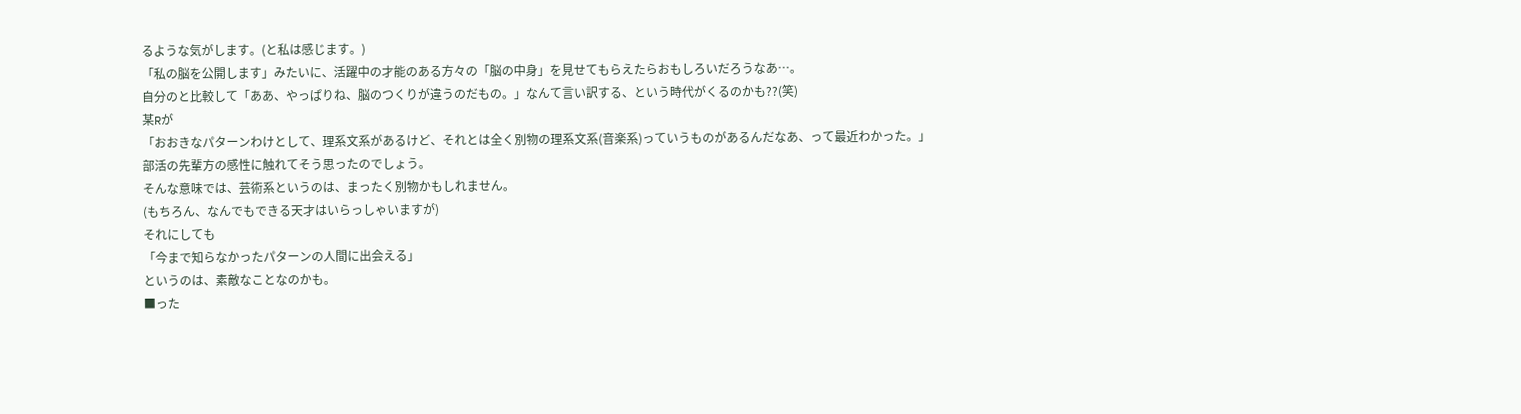るような気がします。(と私は感じます。)
「私の脳を公開します」みたいに、活躍中の才能のある方々の「脳の中身」を見せてもらえたらおもしろいだろうなあ…。
自分のと比較して「ああ、やっぱりね、脳のつくりが違うのだもの。」なんて言い訳する、という時代がくるのかも??(笑)
某Rが
「おおきなパターンわけとして、理系文系があるけど、それとは全く別物の理系文系(音楽系)っていうものがあるんだなあ、って最近わかった。」
部活の先輩方の感性に触れてそう思ったのでしょう。
そんな意味では、芸術系というのは、まったく別物かもしれません。
(もちろん、なんでもできる天才はいらっしゃいますが)
それにしても
「今まで知らなかったパターンの人間に出会える」
というのは、素敵なことなのかも。
■った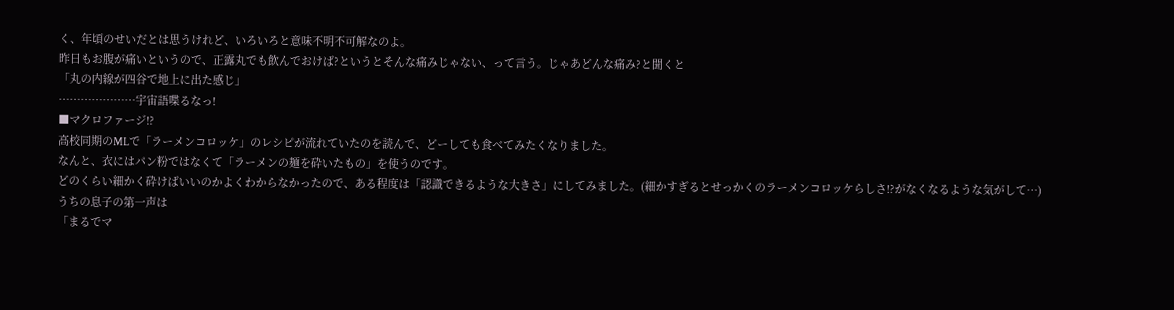く、年頃のせいだとは思うけれど、いろいろと意味不明不可解なのよ。
昨日もお腹が痛いというので、正露丸でも飲んでおけば?というとそんな痛みじゃない、って言う。じゃあどんな痛み?と聞くと
「丸の内線が四谷で地上に出た感じ」
…………………宇宙語喋るなっ!
■マクロファージ!?
高校同期のMLで「ラーメンコロッケ」のレシピが流れていたのを読んで、どーしても食べてみたくなりました。
なんと、衣にはパン粉ではなくて「ラーメンの麺を砕いたもの」を使うのです。
どのくらい細かく砕けばいいのかよくわからなかったので、ある程度は「認識できるような大きさ」にしてみました。(細かすぎるとせっかくのラーメンコロッケらしさ!?がなくなるような気がして…)
うちの息子の第一声は
「まるでマ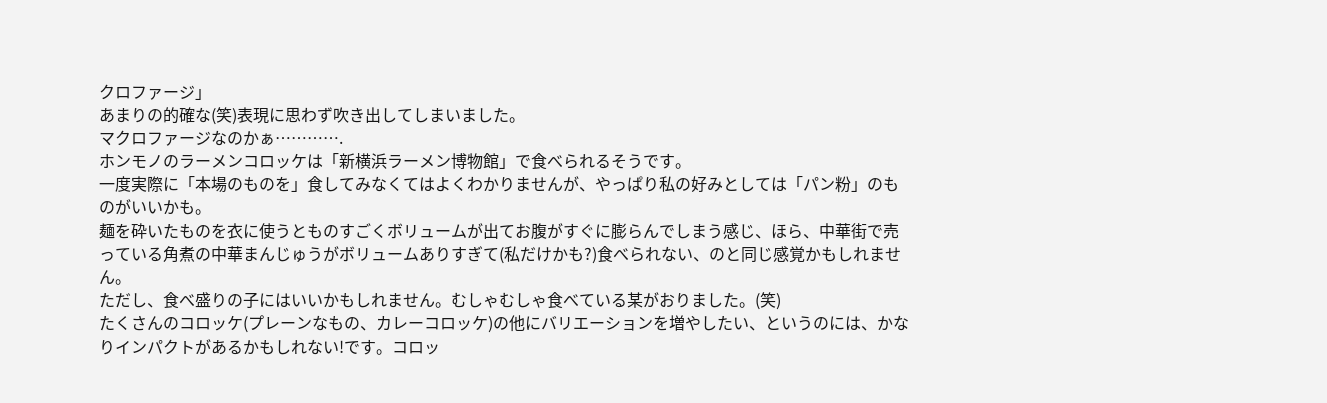クロファージ」
あまりの的確な(笑)表現に思わず吹き出してしまいました。
マクロファージなのかぁ………….
ホンモノのラーメンコロッケは「新横浜ラーメン博物館」で食べられるそうです。
一度実際に「本場のものを」食してみなくてはよくわかりませんが、やっぱり私の好みとしては「パン粉」のものがいいかも。
麺を砕いたものを衣に使うとものすごくボリュームが出てお腹がすぐに膨らんでしまう感じ、ほら、中華街で売っている角煮の中華まんじゅうがボリュームありすぎて(私だけかも?)食べられない、のと同じ感覚かもしれません。
ただし、食べ盛りの子にはいいかもしれません。むしゃむしゃ食べている某がおりました。(笑)
たくさんのコロッケ(プレーンなもの、カレーコロッケ)の他にバリエーションを増やしたい、というのには、かなりインパクトがあるかもしれない!です。コロッ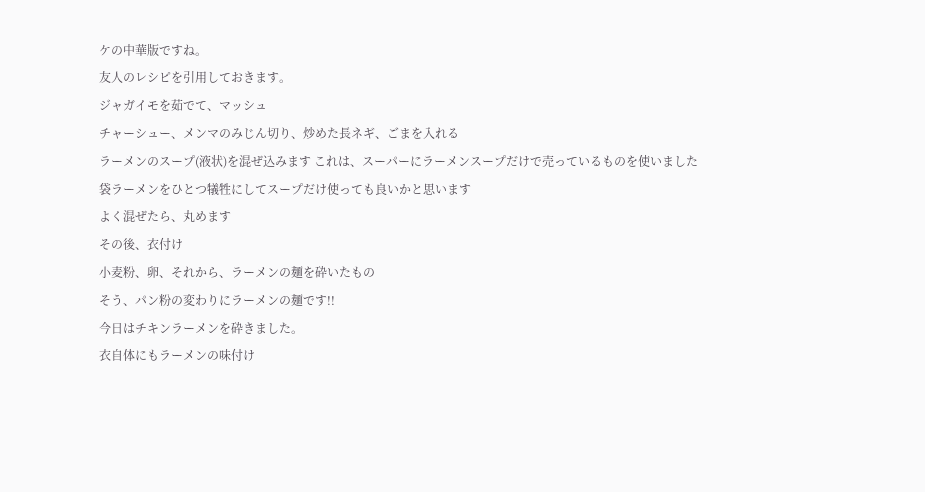ケの中華版ですね。
友人のレシピを引用しておきます。
ジャガイモを茹でて、マッシュ
チャーシュー、メンマのみじん切り、炒めた長ネギ、ごまを入れる
ラーメンのスープ(液状)を混ぜ込みます これは、スーパーにラーメンスープだけで売っているものを使いました
袋ラーメンをひとつ犠牲にしてスープだけ使っても良いかと思います
よく混ぜたら、丸めます
その後、衣付け
小麦粉、卵、それから、ラーメンの麺を砕いたもの
そう、パン粉の変わりにラーメンの麺です!!
今日はチキンラーメンを砕きました。
衣自体にもラーメンの味付け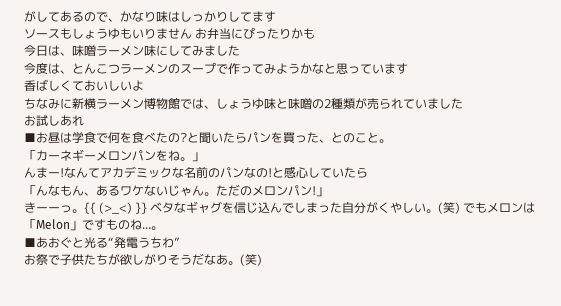がしてあるので、かなり味はしっかりしてます
ソースもしょうゆもいりません お弁当にぴったりかも
今日は、味噌ラーメン味にしてみました
今度は、とんこつラーメンのスープで作ってみようかなと思っています
香ばしくておいしいよ
ちなみに新横ラーメン博物館では、しょうゆ味と味噌の2種類が売られていました
お試しあれ
■お昼は学食で何を食べたの?と聞いたらパンを買った、とのこと。
「カーネギーメロンパンをね。」
んまー!なんてアカデミックな名前のパンなの!と感心していたら
「んなもん、あるワケないじゃん。ただのメロンパン!」
きーーっ。{{ (>_<) }} ベタなギャグを信じ込んでしまった自分がくやしい。(笑) でもメロンは「Melon」ですものね...。
■あおぐと光る“発電うちわ”
お祭で子供たちが欲しがりそうだなあ。(笑)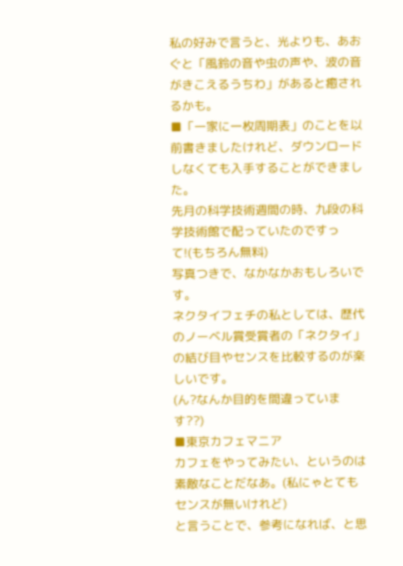私の好みで言うと、光よりも、あおぐと「風鈴の音や虫の声や、波の音がきこえるうちわ」があると癒されるかも。
■「一家に一枚周期表」のことを以前書きましたけれど、ダウンロードしなくても入手することができました。
先月の科学技術週間の時、九段の科学技術館で配っていたのですって!(もちろん無料)
写真つきで、なかなかおもしろいです。
ネクタイフェチの私としては、歴代のノーベル賞受賞者の「ネクタイ」の結び目やセンスを比較するのが楽しいです。
(ん?なんか目的を間違っています??)
■東京カフェマニア
カフェをやってみたい、というのは素敵なことだなあ。(私にゃとてもセンスが無いけれど)
と言うことで、参考になれば、と思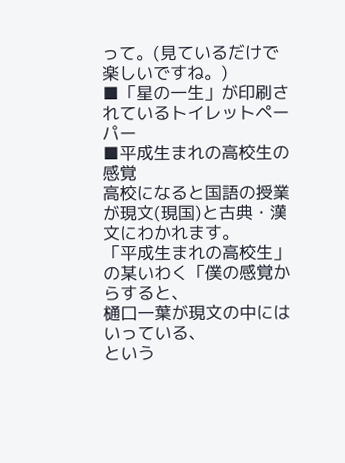って。(見ているだけで楽しいですね。)
■「星の一生」が印刷されているトイレットペーパー
■平成生まれの高校生の感覚
高校になると国語の授業が現文(現国)と古典・漢文にわかれます。
「平成生まれの高校生」の某いわく「僕の感覚からすると、
樋口一葉が現文の中にはいっている、
という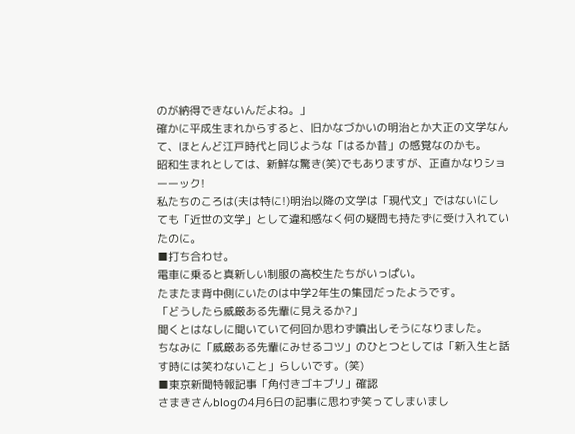のが納得できないんだよね。」
確かに平成生まれからすると、旧かなづかいの明治とか大正の文学なんて、ほとんど江戸時代と同じような「はるか昔」の感覚なのかも。
昭和生まれとしては、新鮮な驚き(笑)でもありますが、正直かなりショーーック!
私たちのころは(夫は特に!)明治以降の文学は「現代文」ではないにしても「近世の文学」として違和感なく何の疑問も持たずに受け入れていたのに。
■打ち合わせ。
電車に乗ると真新しい制服の高校生たちがいっぱい。
たまたま背中側にいたのは中学2年生の集団だったようです。
「どうしたら威厳ある先輩に見えるか?」
聞くとはなしに聞いていて何回か思わず噴出しそうになりました。
ちなみに「威厳ある先輩にみせるコツ」のひとつとしては「新入生と話す時には笑わないこと」らしいです。(笑)
■東京新聞特報記事「角付きゴキブリ」確認
さまきさんblogの4月6日の記事に思わず笑ってしまいまし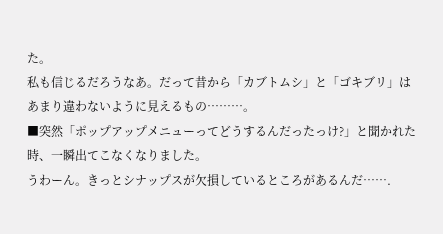た。
私も信じるだろうなあ。だって昔から「カブトムシ」と「ゴキブリ」はあまり違わないように見えるもの………。
■突然「ポップアップメニューってどうするんだったっけ?」と聞かれた時、一瞬出てこなくなりました。
うわーん。きっとシナップスが欠損しているところがあるんだ…….